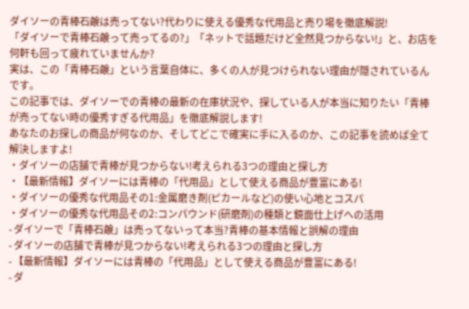ダイソーの青棒石鹸は売ってない?代わりに使える優秀な代用品と売り場を徹底解説!
「ダイソーで青棒石鹸って売ってるの?」「ネットで話題だけど全然見つからない!」と、お店を何軒も回って疲れていませんか?
実は、この「青棒石鹸」という言葉自体に、多くの人が見つけられない理由が隠されているんです。
この記事では、ダイソーでの青棒の最新の在庫状況や、探している人が本当に知りたい「青棒が売ってない時の優秀すぎる代用品」を徹底解説します!
あなたのお探しの商品が何なのか、そしてどこで確実に手に入るのか、この記事を読めば全て解決しますよ!
・ダイソーの店舗で青棒が見つからない!考えられる3つの理由と探し方
・【最新情報】ダイソーには青棒の「代用品」として使える商品が豊富にある!
・ダイソーの優秀な代用品その1:金属磨き剤(ピカールなど)の使い心地とコスパ
・ダイソーの優秀な代用品その2:コンパウンド(研磨剤)の種類と鏡面仕上げへの活用
- ダイソーで「青棒石鹸」は売ってないって本当?青棒の基本情報と誤解の理由
- ダイソーの店舗で青棒が見つからない!考えられる3つの理由と探し方
- 【最新情報】ダイソーには青棒の「代用品」として使える商品が豊富にある!
- ダ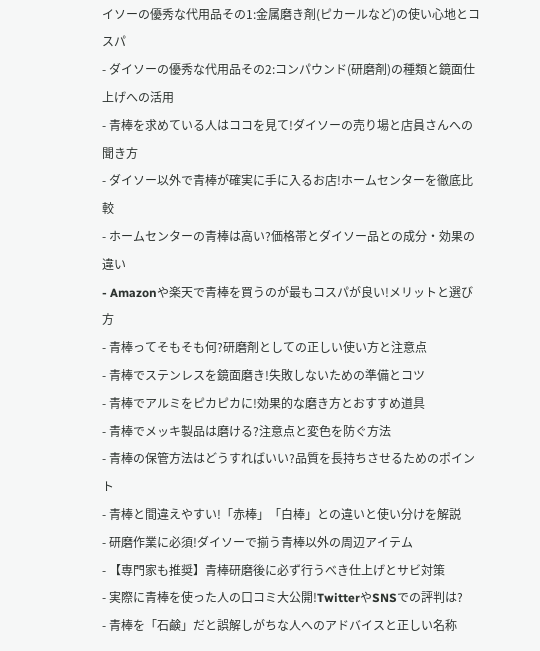イソーの優秀な代用品その1:金属磨き剤(ピカールなど)の使い心地とコスパ
- ダイソーの優秀な代用品その2:コンパウンド(研磨剤)の種類と鏡面仕上げへの活用
- 青棒を求めている人はココを見て!ダイソーの売り場と店員さんへの聞き方
- ダイソー以外で青棒が確実に手に入るお店!ホームセンターを徹底比較
- ホームセンターの青棒は高い?価格帯とダイソー品との成分・効果の違い
- Amazonや楽天で青棒を買うのが最もコスパが良い!メリットと選び方
- 青棒ってそもそも何?研磨剤としての正しい使い方と注意点
- 青棒でステンレスを鏡面磨き!失敗しないための準備とコツ
- 青棒でアルミをピカピカに!効果的な磨き方とおすすめ道具
- 青棒でメッキ製品は磨ける?注意点と変色を防ぐ方法
- 青棒の保管方法はどうすればいい?品質を長持ちさせるためのポイント
- 青棒と間違えやすい!「赤棒」「白棒」との違いと使い分けを解説
- 研磨作業に必須!ダイソーで揃う青棒以外の周辺アイテム
- 【専門家も推奨】青棒研磨後に必ず行うべき仕上げとサビ対策
- 実際に青棒を使った人の口コミ大公開!TwitterやSNSでの評判は?
- 青棒を「石鹸」だと誤解しがちな人へのアドバイスと正しい名称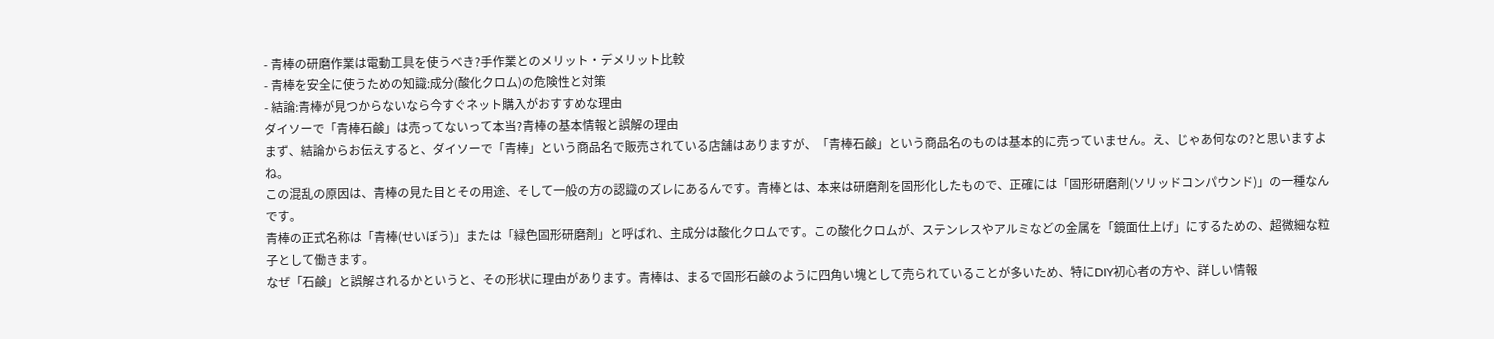- 青棒の研磨作業は電動工具を使うべき?手作業とのメリット・デメリット比較
- 青棒を安全に使うための知識:成分(酸化クロム)の危険性と対策
- 結論:青棒が見つからないなら今すぐネット購入がおすすめな理由
ダイソーで「青棒石鹸」は売ってないって本当?青棒の基本情報と誤解の理由
まず、結論からお伝えすると、ダイソーで「青棒」という商品名で販売されている店舗はありますが、「青棒石鹸」という商品名のものは基本的に売っていません。え、じゃあ何なの?と思いますよね。
この混乱の原因は、青棒の見た目とその用途、そして一般の方の認識のズレにあるんです。青棒とは、本来は研磨剤を固形化したもので、正確には「固形研磨剤(ソリッドコンパウンド)」の一種なんです。
青棒の正式名称は「青棒(せいぼう)」または「緑色固形研磨剤」と呼ばれ、主成分は酸化クロムです。この酸化クロムが、ステンレスやアルミなどの金属を「鏡面仕上げ」にするための、超微細な粒子として働きます。
なぜ「石鹸」と誤解されるかというと、その形状に理由があります。青棒は、まるで固形石鹸のように四角い塊として売られていることが多いため、特にDIY初心者の方や、詳しい情報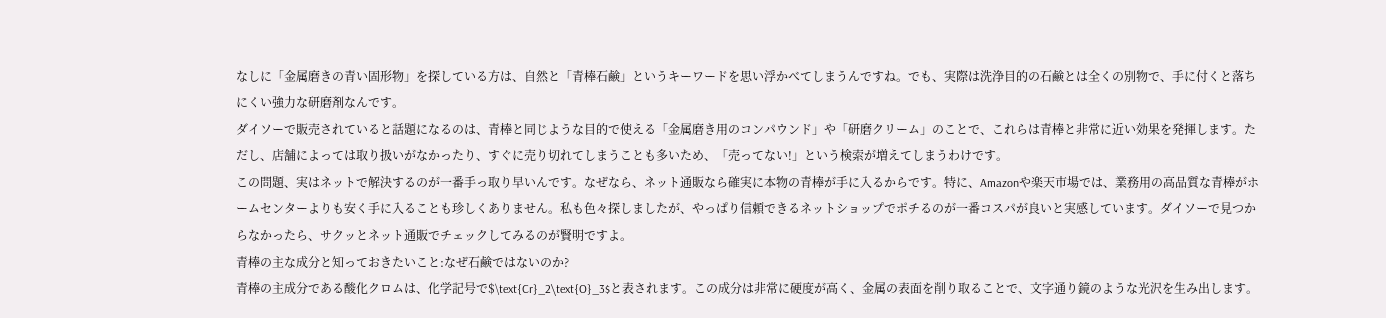なしに「金属磨きの青い固形物」を探している方は、自然と「青棒石鹸」というキーワードを思い浮かべてしまうんですね。でも、実際は洗浄目的の石鹸とは全くの別物で、手に付くと落ちにくい強力な研磨剤なんです。
ダイソーで販売されていると話題になるのは、青棒と同じような目的で使える「金属磨き用のコンパウンド」や「研磨クリーム」のことで、これらは青棒と非常に近い効果を発揮します。ただし、店舗によっては取り扱いがなかったり、すぐに売り切れてしまうことも多いため、「売ってない!」という検索が増えてしまうわけです。
この問題、実はネットで解決するのが一番手っ取り早いんです。なぜなら、ネット通販なら確実に本物の青棒が手に入るからです。特に、Amazonや楽天市場では、業務用の高品質な青棒がホームセンターよりも安く手に入ることも珍しくありません。私も色々探しましたが、やっぱり信頼できるネットショップでポチるのが一番コスパが良いと実感しています。ダイソーで見つからなかったら、サクッとネット通販でチェックしてみるのが賢明ですよ。
青棒の主な成分と知っておきたいこと:なぜ石鹸ではないのか?
青棒の主成分である酸化クロムは、化学記号で$\text{Cr}_2\text{O}_3$と表されます。この成分は非常に硬度が高く、金属の表面を削り取ることで、文字通り鏡のような光沢を生み出します。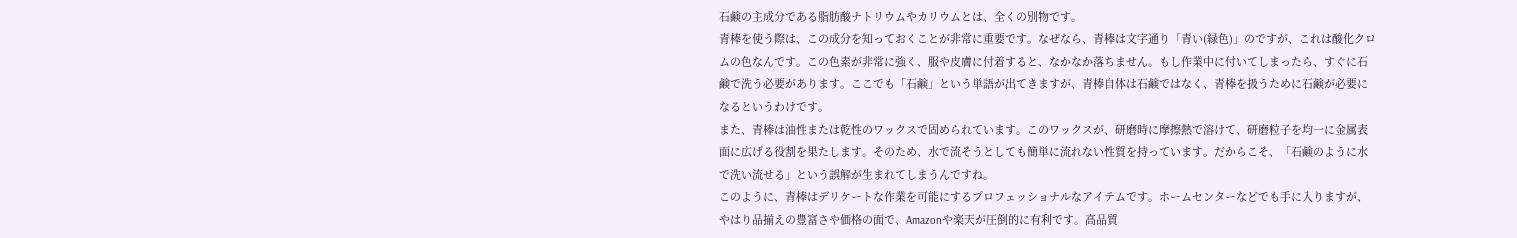石鹸の主成分である脂肪酸ナトリウムやカリウムとは、全くの別物です。
青棒を使う際は、この成分を知っておくことが非常に重要です。なぜなら、青棒は文字通り「青い(緑色)」のですが、これは酸化クロムの色なんです。この色素が非常に強く、服や皮膚に付着すると、なかなか落ちません。もし作業中に付いてしまったら、すぐに石鹸で洗う必要があります。ここでも「石鹸」という単語が出てきますが、青棒自体は石鹸ではなく、青棒を扱うために石鹸が必要になるというわけです。
また、青棒は油性または乾性のワックスで固められています。このワックスが、研磨時に摩擦熱で溶けて、研磨粒子を均一に金属表面に広げる役割を果たします。そのため、水で流そうとしても簡単に流れない性質を持っています。だからこそ、「石鹸のように水で洗い流せる」という誤解が生まれてしまうんですね。
このように、青棒はデリケートな作業を可能にするプロフェッショナルなアイテムです。ホームセンターなどでも手に入りますが、やはり品揃えの豊富さや価格の面で、Amazonや楽天が圧倒的に有利です。高品質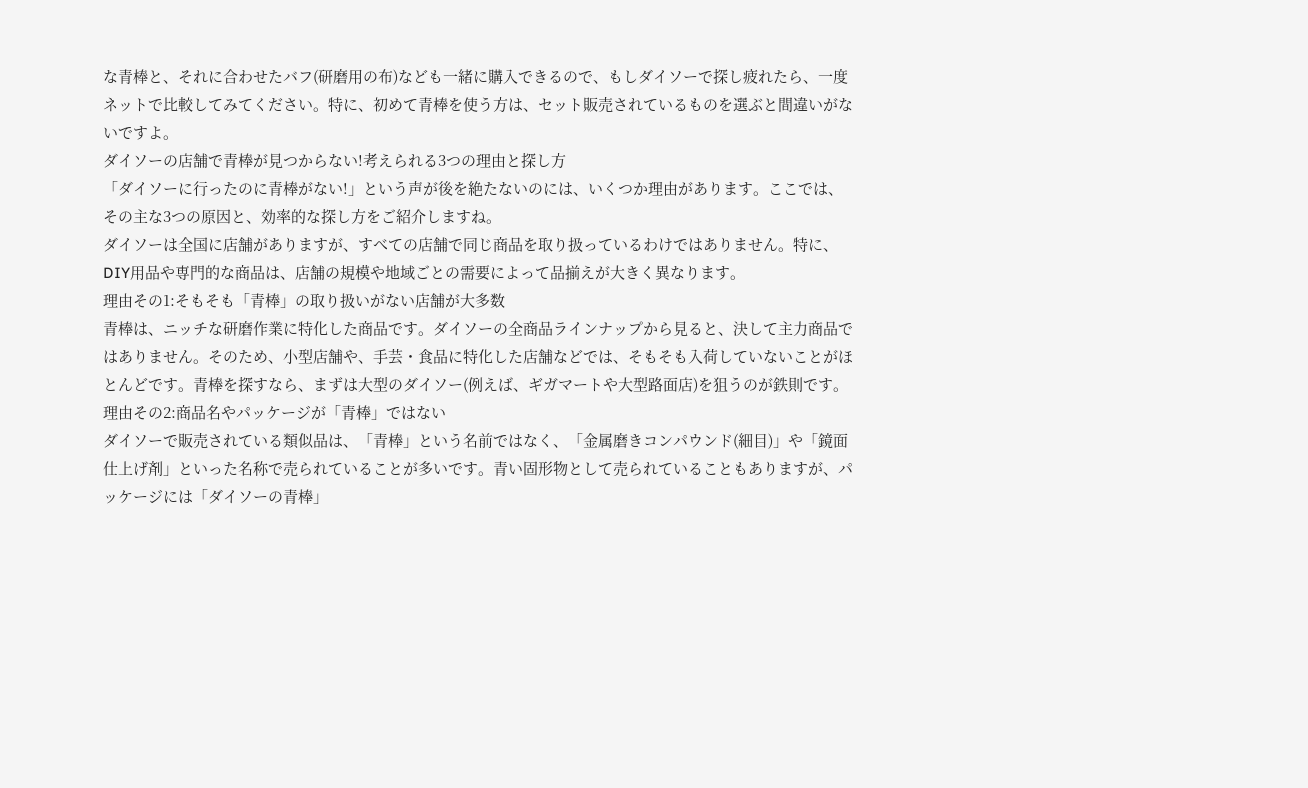な青棒と、それに合わせたバフ(研磨用の布)なども一緒に購入できるので、もしダイソーで探し疲れたら、一度ネットで比較してみてください。特に、初めて青棒を使う方は、セット販売されているものを選ぶと間違いがないですよ。
ダイソーの店舗で青棒が見つからない!考えられる3つの理由と探し方
「ダイソーに行ったのに青棒がない!」という声が後を絶たないのには、いくつか理由があります。ここでは、その主な3つの原因と、効率的な探し方をご紹介しますね。
ダイソーは全国に店舗がありますが、すべての店舗で同じ商品を取り扱っているわけではありません。特に、DIY用品や専門的な商品は、店舗の規模や地域ごとの需要によって品揃えが大きく異なります。
理由その1:そもそも「青棒」の取り扱いがない店舗が大多数
青棒は、ニッチな研磨作業に特化した商品です。ダイソーの全商品ラインナップから見ると、決して主力商品ではありません。そのため、小型店舗や、手芸・食品に特化した店舗などでは、そもそも入荷していないことがほとんどです。青棒を探すなら、まずは大型のダイソー(例えば、ギガマートや大型路面店)を狙うのが鉄則です。
理由その2:商品名やパッケージが「青棒」ではない
ダイソーで販売されている類似品は、「青棒」という名前ではなく、「金属磨きコンパウンド(細目)」や「鏡面仕上げ剤」といった名称で売られていることが多いです。青い固形物として売られていることもありますが、パッケージには「ダイソーの青棒」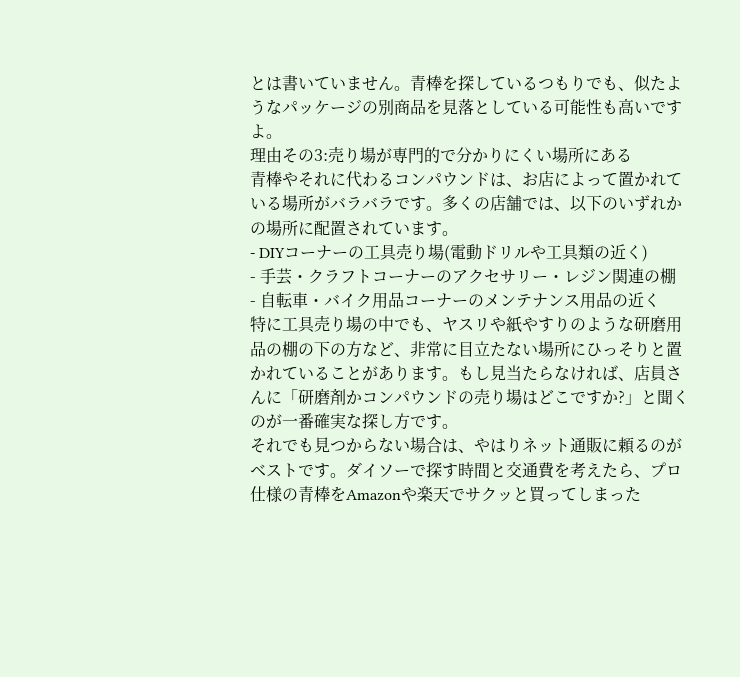とは書いていません。青棒を探しているつもりでも、似たようなパッケージの別商品を見落としている可能性も高いですよ。
理由その3:売り場が専門的で分かりにくい場所にある
青棒やそれに代わるコンパウンドは、お店によって置かれている場所がバラバラです。多くの店舗では、以下のいずれかの場所に配置されています。
- DIYコーナーの工具売り場(電動ドリルや工具類の近く)
- 手芸・クラフトコーナーのアクセサリー・レジン関連の棚
- 自転車・バイク用品コーナーのメンテナンス用品の近く
特に工具売り場の中でも、ヤスリや紙やすりのような研磨用品の棚の下の方など、非常に目立たない場所にひっそりと置かれていることがあります。もし見当たらなければ、店員さんに「研磨剤かコンパウンドの売り場はどこですか?」と聞くのが一番確実な探し方です。
それでも見つからない場合は、やはりネット通販に頼るのがベストです。ダイソーで探す時間と交通費を考えたら、プロ仕様の青棒をAmazonや楽天でサクッと買ってしまった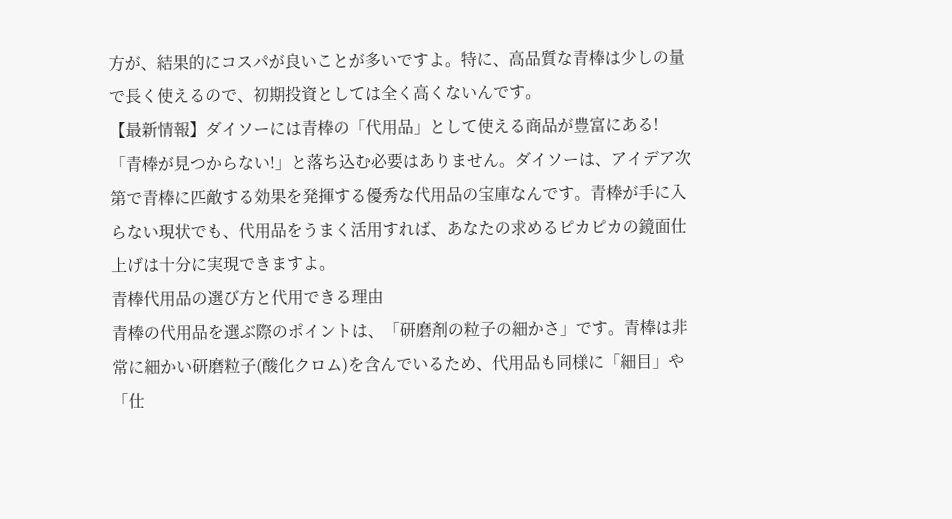方が、結果的にコスパが良いことが多いですよ。特に、高品質な青棒は少しの量で長く使えるので、初期投資としては全く高くないんです。
【最新情報】ダイソーには青棒の「代用品」として使える商品が豊富にある!
「青棒が見つからない!」と落ち込む必要はありません。ダイソーは、アイデア次第で青棒に匹敵する効果を発揮する優秀な代用品の宝庫なんです。青棒が手に入らない現状でも、代用品をうまく活用すれば、あなたの求めるピカピカの鏡面仕上げは十分に実現できますよ。
青棒代用品の選び方と代用できる理由
青棒の代用品を選ぶ際のポイントは、「研磨剤の粒子の細かさ」です。青棒は非常に細かい研磨粒子(酸化クロム)を含んでいるため、代用品も同様に「細目」や「仕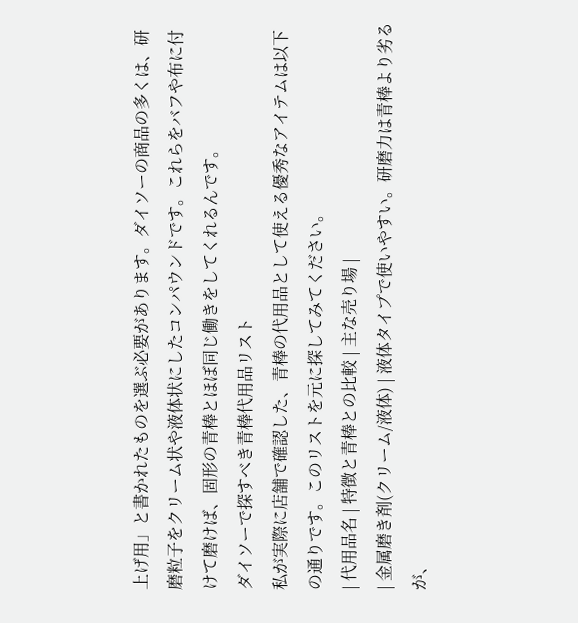上げ用」と書かれたものを選ぶ必要があります。ダイソーの商品の多くは、研磨粒子をクリーム状や液体状にしたコンパウンドです。これらをバフや布に付けて磨けば、固形の青棒とほぼ同じ働きをしてくれるんです。
ダイソーで探すべき青棒代用品リスト
私が実際に店舗で確認した、青棒の代用品として使える優秀なアイテムは以下の通りです。このリストを元に探してみてください。
| 代用品名 | 特徴と青棒との比較 | 主な売り場 |
| 金属磨き剤(クリーム/液体) | 液体タイプで使いやすい。研磨力は青棒より劣るが、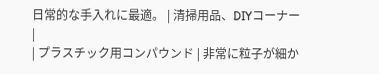日常的な手入れに最適。 | 清掃用品、DIYコーナー |
| プラスチック用コンパウンド | 非常に粒子が細か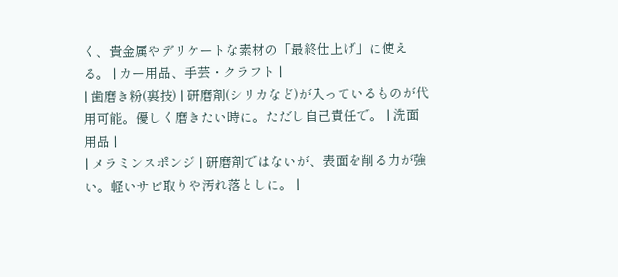く、貴金属やデリケートな素材の「最終仕上げ」に使える。 | カー用品、手芸・クラフト |
| 歯磨き粉(裏技) | 研磨剤(シリカなど)が入っているものが代用可能。優しく磨きたい時に。ただし自己責任で。 | 洗面用品 |
| メラミンスポンジ | 研磨剤ではないが、表面を削る力が強い。軽いサビ取りや汚れ落としに。 |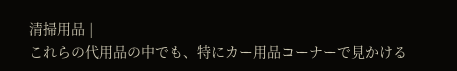清掃用品 |
これらの代用品の中でも、特にカー用品コーナーで見かける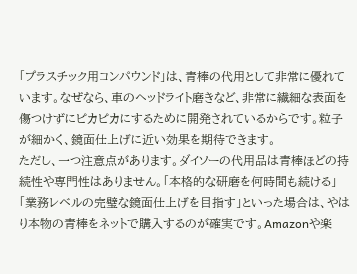「プラスチック用コンパウンド」は、青棒の代用として非常に優れています。なぜなら、車のヘッドライト磨きなど、非常に繊細な表面を傷つけずにピカピカにするために開発されているからです。粒子が細かく、鏡面仕上げに近い効果を期待できます。
ただし、一つ注意点があります。ダイソーの代用品は青棒ほどの持続性や専門性はありません。「本格的な研磨を何時間も続ける」「業務レベルの完璧な鏡面仕上げを目指す」といった場合は、やはり本物の青棒をネットで購入するのが確実です。Amazonや楽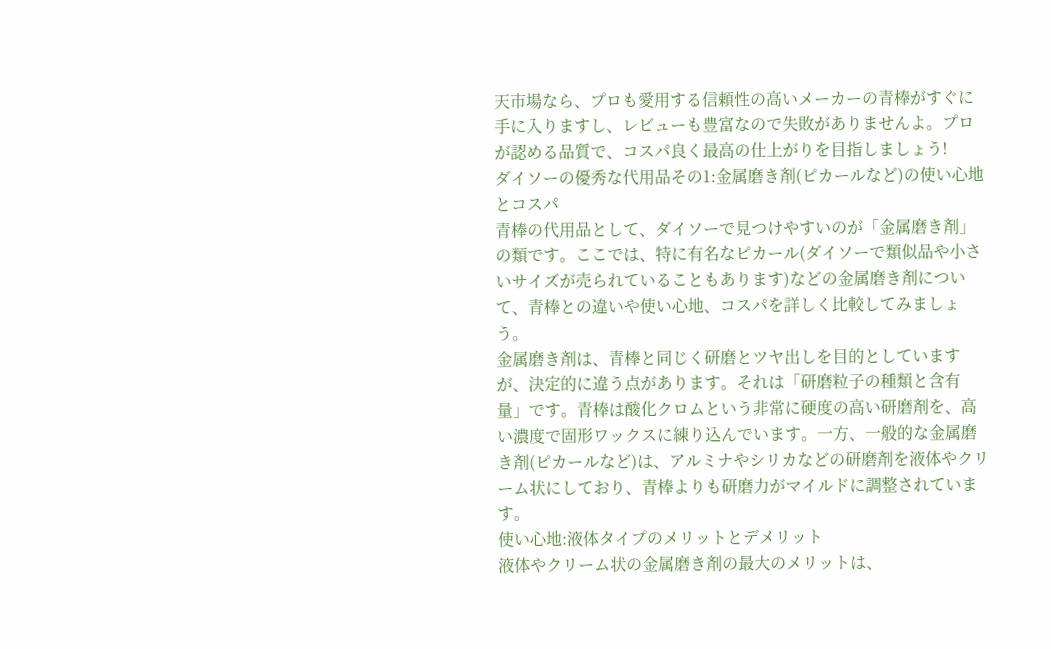天市場なら、プロも愛用する信頼性の高いメーカーの青棒がすぐに手に入りますし、レビューも豊富なので失敗がありませんよ。プロが認める品質で、コスパ良く最高の仕上がりを目指しましょう!
ダイソーの優秀な代用品その1:金属磨き剤(ピカールなど)の使い心地とコスパ
青棒の代用品として、ダイソーで見つけやすいのが「金属磨き剤」の類です。ここでは、特に有名なピカール(ダイソーで類似品や小さいサイズが売られていることもあります)などの金属磨き剤について、青棒との違いや使い心地、コスパを詳しく比較してみましょう。
金属磨き剤は、青棒と同じく研磨とツヤ出しを目的としていますが、決定的に違う点があります。それは「研磨粒子の種類と含有量」です。青棒は酸化クロムという非常に硬度の高い研磨剤を、高い濃度で固形ワックスに練り込んでいます。一方、一般的な金属磨き剤(ピカールなど)は、アルミナやシリカなどの研磨剤を液体やクリーム状にしており、青棒よりも研磨力がマイルドに調整されています。
使い心地:液体タイプのメリットとデメリット
液体やクリーム状の金属磨き剤の最大のメリットは、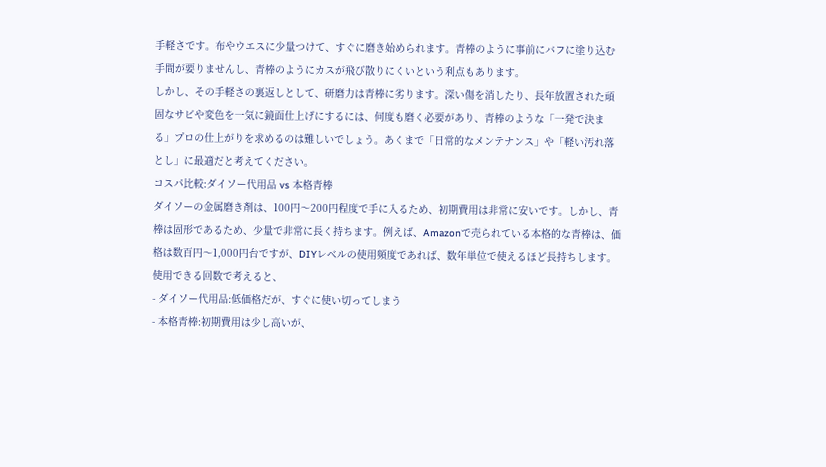手軽さです。布やウエスに少量つけて、すぐに磨き始められます。青棒のように事前にバフに塗り込む手間が要りませんし、青棒のようにカスが飛び散りにくいという利点もあります。
しかし、その手軽さの裏返しとして、研磨力は青棒に劣ります。深い傷を消したり、長年放置された頑固なサビや変色を一気に鏡面仕上げにするには、何度も磨く必要があり、青棒のような「一発で決まる」プロの仕上がりを求めるのは難しいでしょう。あくまで「日常的なメンテナンス」や「軽い汚れ落とし」に最適だと考えてください。
コスパ比較:ダイソー代用品 vs 本格青棒
ダイソーの金属磨き剤は、100円〜200円程度で手に入るため、初期費用は非常に安いです。しかし、青棒は固形であるため、少量で非常に長く持ちます。例えば、Amazonで売られている本格的な青棒は、価格は数百円〜1,000円台ですが、DIYレベルの使用頻度であれば、数年単位で使えるほど長持ちします。使用できる回数で考えると、
- ダイソー代用品:低価格だが、すぐに使い切ってしまう
- 本格青棒:初期費用は少し高いが、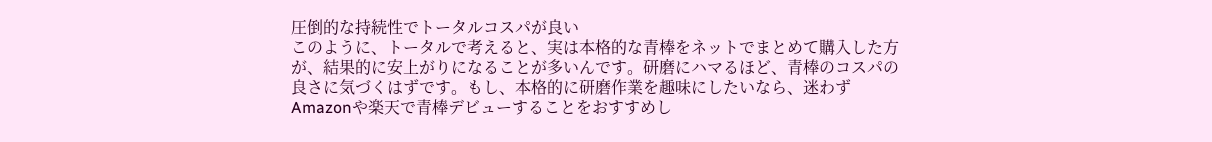圧倒的な持続性でトータルコスパが良い
このように、トータルで考えると、実は本格的な青棒をネットでまとめて購入した方が、結果的に安上がりになることが多いんです。研磨にハマるほど、青棒のコスパの良さに気づくはずです。もし、本格的に研磨作業を趣味にしたいなら、迷わずAmazonや楽天で青棒デビューすることをおすすめし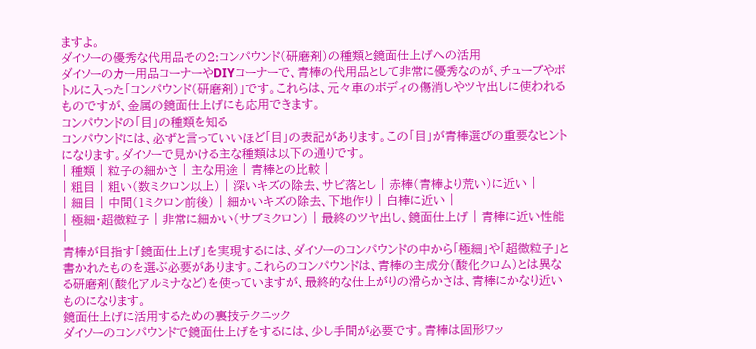ますよ。
ダイソーの優秀な代用品その2:コンパウンド(研磨剤)の種類と鏡面仕上げへの活用
ダイソーのカー用品コーナーやDIYコーナーで、青棒の代用品として非常に優秀なのが、チューブやボトルに入った「コンパウンド(研磨剤)」です。これらは、元々車のボディの傷消しやツヤ出しに使われるものですが、金属の鏡面仕上げにも応用できます。
コンパウンドの「目」の種類を知る
コンパウンドには、必ずと言っていいほど「目」の表記があります。この「目」が青棒選びの重要なヒントになります。ダイソーで見かける主な種類は以下の通りです。
| 種類 | 粒子の細かさ | 主な用途 | 青棒との比較 |
| 粗目 | 粗い(数ミクロン以上) | 深いキズの除去、サビ落とし | 赤棒(青棒より荒い)に近い |
| 細目 | 中間(1ミクロン前後) | 細かいキズの除去、下地作り | 白棒に近い |
| 極細・超微粒子 | 非常に細かい(サブミクロン) | 最終のツヤ出し、鏡面仕上げ | 青棒に近い性能 |
青棒が目指す「鏡面仕上げ」を実現するには、ダイソーのコンパウンドの中から「極細」や「超微粒子」と書かれたものを選ぶ必要があります。これらのコンパウンドは、青棒の主成分(酸化クロム)とは異なる研磨剤(酸化アルミナなど)を使っていますが、最終的な仕上がりの滑らかさは、青棒にかなり近いものになります。
鏡面仕上げに活用するための裏技テクニック
ダイソーのコンパウンドで鏡面仕上げをするには、少し手間が必要です。青棒は固形ワッ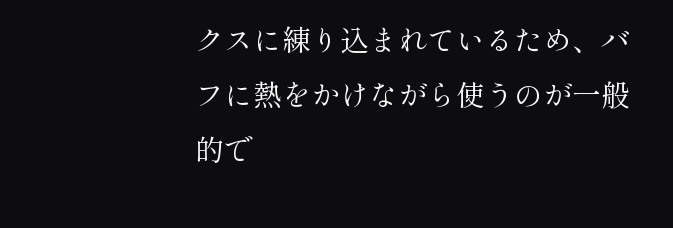クスに練り込まれているため、バフに熱をかけながら使うのが一般的で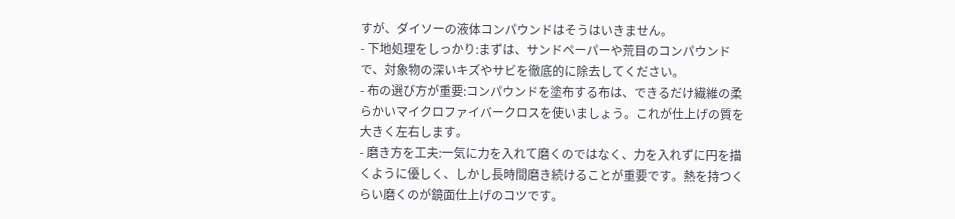すが、ダイソーの液体コンパウンドはそうはいきません。
- 下地処理をしっかり:まずは、サンドペーパーや荒目のコンパウンドで、対象物の深いキズやサビを徹底的に除去してください。
- 布の選び方が重要:コンパウンドを塗布する布は、できるだけ繊維の柔らかいマイクロファイバークロスを使いましょう。これが仕上げの質を大きく左右します。
- 磨き方を工夫:一気に力を入れて磨くのではなく、力を入れずに円を描くように優しく、しかし長時間磨き続けることが重要です。熱を持つくらい磨くのが鏡面仕上げのコツです。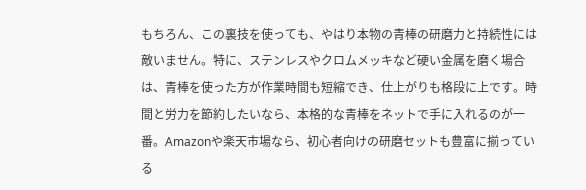もちろん、この裏技を使っても、やはり本物の青棒の研磨力と持続性には敵いません。特に、ステンレスやクロムメッキなど硬い金属を磨く場合は、青棒を使った方が作業時間も短縮でき、仕上がりも格段に上です。時間と労力を節約したいなら、本格的な青棒をネットで手に入れるのが一番。Amazonや楽天市場なら、初心者向けの研磨セットも豊富に揃っている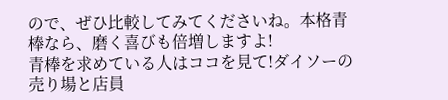ので、ぜひ比較してみてくださいね。本格青棒なら、磨く喜びも倍増しますよ!
青棒を求めている人はココを見て!ダイソーの売り場と店員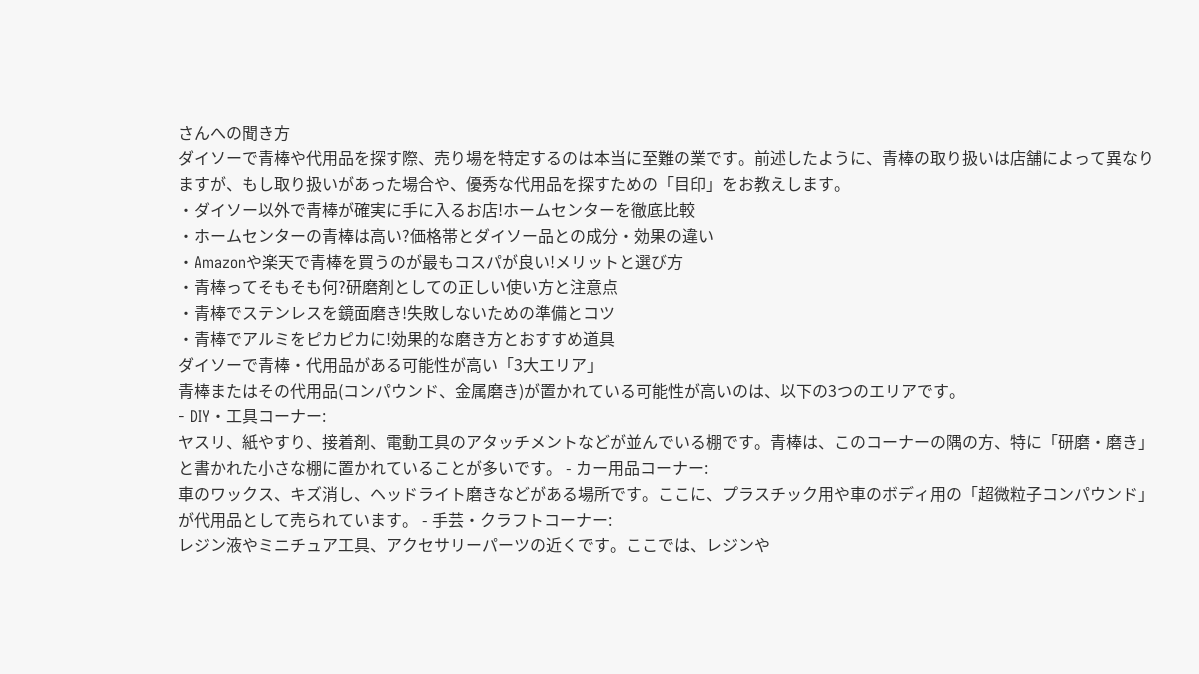さんへの聞き方
ダイソーで青棒や代用品を探す際、売り場を特定するのは本当に至難の業です。前述したように、青棒の取り扱いは店舗によって異なりますが、もし取り扱いがあった場合や、優秀な代用品を探すための「目印」をお教えします。
・ダイソー以外で青棒が確実に手に入るお店!ホームセンターを徹底比較
・ホームセンターの青棒は高い?価格帯とダイソー品との成分・効果の違い
・Amazonや楽天で青棒を買うのが最もコスパが良い!メリットと選び方
・青棒ってそもそも何?研磨剤としての正しい使い方と注意点
・青棒でステンレスを鏡面磨き!失敗しないための準備とコツ
・青棒でアルミをピカピカに!効果的な磨き方とおすすめ道具
ダイソーで青棒・代用品がある可能性が高い「3大エリア」
青棒またはその代用品(コンパウンド、金属磨き)が置かれている可能性が高いのは、以下の3つのエリアです。
- DIY・工具コーナー:
ヤスリ、紙やすり、接着剤、電動工具のアタッチメントなどが並んでいる棚です。青棒は、このコーナーの隅の方、特に「研磨・磨き」と書かれた小さな棚に置かれていることが多いです。 - カー用品コーナー:
車のワックス、キズ消し、ヘッドライト磨きなどがある場所です。ここに、プラスチック用や車のボディ用の「超微粒子コンパウンド」が代用品として売られています。 - 手芸・クラフトコーナー:
レジン液やミニチュア工具、アクセサリーパーツの近くです。ここでは、レジンや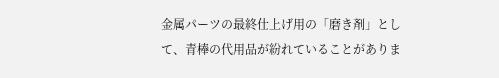金属パーツの最終仕上げ用の「磨き剤」として、青棒の代用品が紛れていることがありま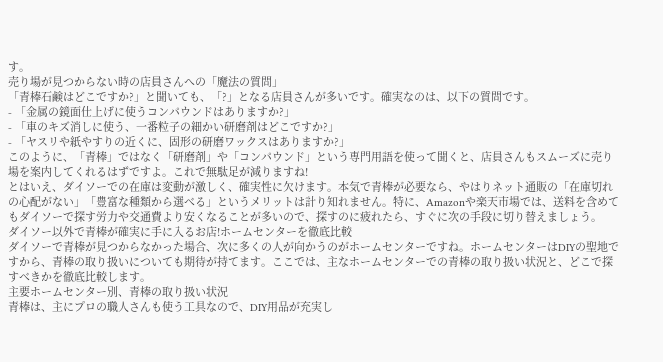す。
売り場が見つからない時の店員さんへの「魔法の質問」
「青棒石鹸はどこですか?」と聞いても、「?」となる店員さんが多いです。確実なのは、以下の質問です。
- 「金属の鏡面仕上げに使うコンパウンドはありますか?」
- 「車のキズ消しに使う、一番粒子の細かい研磨剤はどこですか?」
- 「ヤスリや紙やすりの近くに、固形の研磨ワックスはありますか?」
このように、「青棒」ではなく「研磨剤」や「コンパウンド」という専門用語を使って聞くと、店員さんもスムーズに売り場を案内してくれるはずですよ。これで無駄足が減りますね!
とはいえ、ダイソーでの在庫は変動が激しく、確実性に欠けます。本気で青棒が必要なら、やはりネット通販の「在庫切れの心配がない」「豊富な種類から選べる」というメリットは計り知れません。特に、Amazonや楽天市場では、送料を含めてもダイソーで探す労力や交通費より安くなることが多いので、探すのに疲れたら、すぐに次の手段に切り替えましょう。
ダイソー以外で青棒が確実に手に入るお店!ホームセンターを徹底比較
ダイソーで青棒が見つからなかった場合、次に多くの人が向かうのがホームセンターですね。ホームセンターはDIYの聖地ですから、青棒の取り扱いについても期待が持てます。ここでは、主なホームセンターでの青棒の取り扱い状況と、どこで探すべきかを徹底比較します。
主要ホームセンター別、青棒の取り扱い状況
青棒は、主にプロの職人さんも使う工具なので、DIY用品が充実し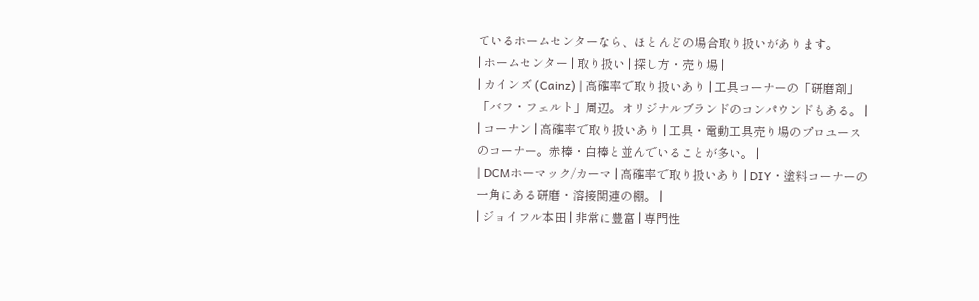ているホームセンターなら、ほとんどの場合取り扱いがあります。
| ホームセンター | 取り扱い | 探し方・売り場 |
| カインズ (Cainz) | 高確率で取り扱いあり | 工具コーナーの「研磨剤」「バフ・フェルト」周辺。オリジナルブランドのコンパウンドもある。 |
| コーナン | 高確率で取り扱いあり | 工具・電動工具売り場のプロユースのコーナー。赤棒・白棒と並んでいることが多い。 |
| DCMホーマック/カーマ | 高確率で取り扱いあり | DIY・塗料コーナーの一角にある研磨・溶接関連の棚。 |
| ジョイフル本田 | 非常に豊富 | 専門性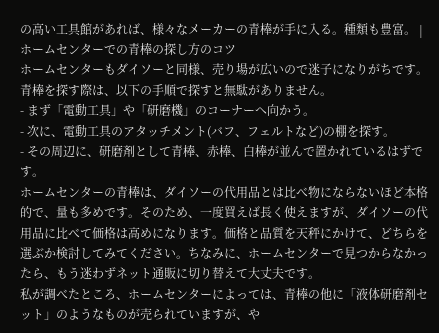の高い工具館があれば、様々なメーカーの青棒が手に入る。種類も豊富。 |
ホームセンターでの青棒の探し方のコツ
ホームセンターもダイソーと同様、売り場が広いので迷子になりがちです。青棒を探す際は、以下の手順で探すと無駄がありません。
- まず「電動工具」や「研磨機」のコーナーへ向かう。
- 次に、電動工具のアタッチメント(バフ、フェルトなど)の棚を探す。
- その周辺に、研磨剤として青棒、赤棒、白棒が並んで置かれているはずです。
ホームセンターの青棒は、ダイソーの代用品とは比べ物にならないほど本格的で、量も多めです。そのため、一度買えば長く使えますが、ダイソーの代用品に比べて価格は高めになります。価格と品質を天秤にかけて、どちらを選ぶか検討してみてください。ちなみに、ホームセンターで見つからなかったら、もう迷わずネット通販に切り替えて大丈夫です。
私が調べたところ、ホームセンターによっては、青棒の他に「液体研磨剤セット」のようなものが売られていますが、や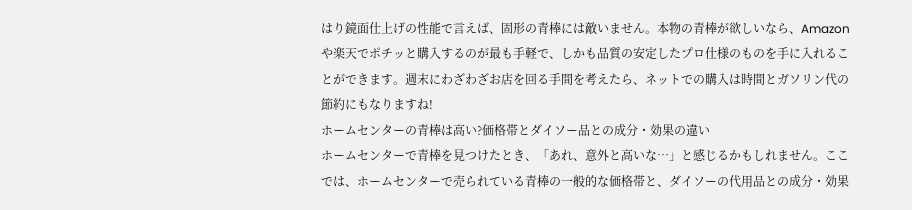はり鏡面仕上げの性能で言えば、固形の青棒には敵いません。本物の青棒が欲しいなら、Amazonや楽天でポチッと購入するのが最も手軽で、しかも品質の安定したプロ仕様のものを手に入れることができます。週末にわざわざお店を回る手間を考えたら、ネットでの購入は時間とガソリン代の節約にもなりますね!
ホームセンターの青棒は高い?価格帯とダイソー品との成分・効果の違い
ホームセンターで青棒を見つけたとき、「あれ、意外と高いな…」と感じるかもしれません。ここでは、ホームセンターで売られている青棒の一般的な価格帯と、ダイソーの代用品との成分・効果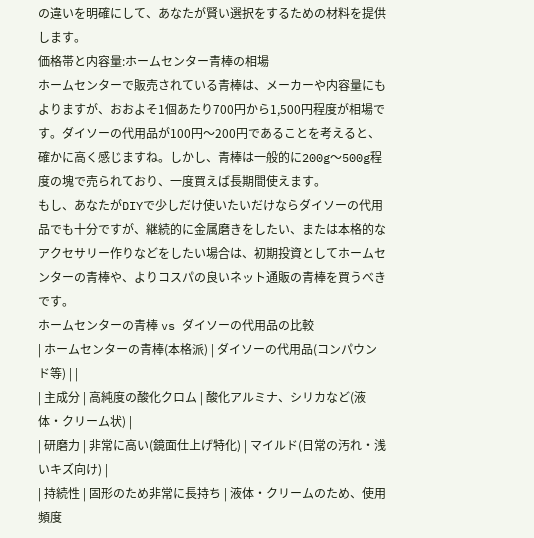の違いを明確にして、あなたが賢い選択をするための材料を提供します。
価格帯と内容量:ホームセンター青棒の相場
ホームセンターで販売されている青棒は、メーカーや内容量にもよりますが、おおよそ1個あたり700円から1,500円程度が相場です。ダイソーの代用品が100円〜200円であることを考えると、確かに高く感じますね。しかし、青棒は一般的に200g〜500g程度の塊で売られており、一度買えば長期間使えます。
もし、あなたがDIYで少しだけ使いたいだけならダイソーの代用品でも十分ですが、継続的に金属磨きをしたい、または本格的なアクセサリー作りなどをしたい場合は、初期投資としてホームセンターの青棒や、よりコスパの良いネット通販の青棒を買うべきです。
ホームセンターの青棒 vs ダイソーの代用品の比較
| ホームセンターの青棒(本格派) | ダイソーの代用品(コンパウンド等) | |
| 主成分 | 高純度の酸化クロム | 酸化アルミナ、シリカなど(液体・クリーム状) |
| 研磨力 | 非常に高い(鏡面仕上げ特化) | マイルド(日常の汚れ・浅いキズ向け) |
| 持続性 | 固形のため非常に長持ち | 液体・クリームのため、使用頻度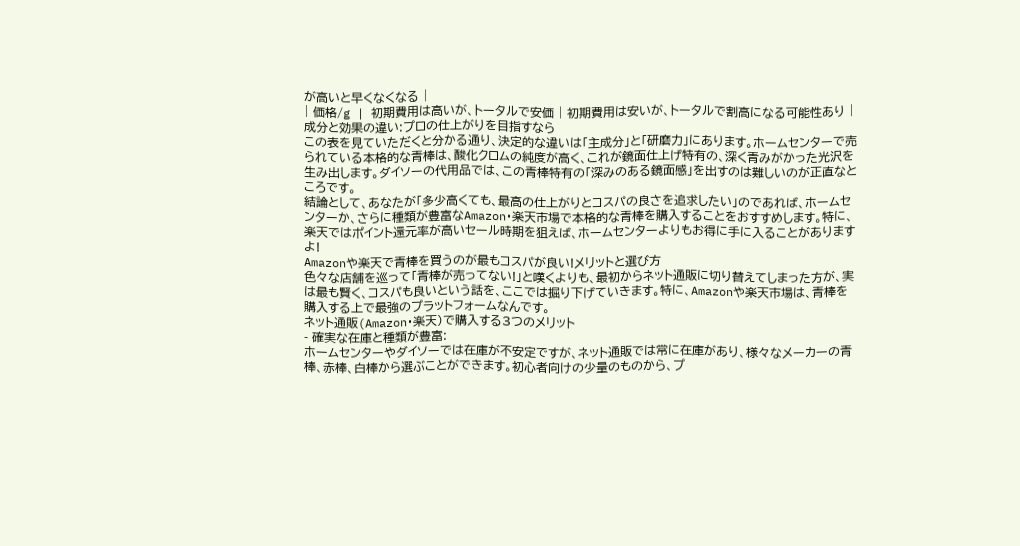が高いと早くなくなる |
| 価格/g | 初期費用は高いが、トータルで安価 | 初期費用は安いが、トータルで割高になる可能性あり |
成分と効果の違い:プロの仕上がりを目指すなら
この表を見ていただくと分かる通り、決定的な違いは「主成分」と「研磨力」にあります。ホームセンターで売られている本格的な青棒は、酸化クロムの純度が高く、これが鏡面仕上げ特有の、深く青みがかった光沢を生み出します。ダイソーの代用品では、この青棒特有の「深みのある鏡面感」を出すのは難しいのが正直なところです。
結論として、あなたが「多少高くても、最高の仕上がりとコスパの良さを追求したい」のであれば、ホームセンターか、さらに種類が豊富なAmazon・楽天市場で本格的な青棒を購入することをおすすめします。特に、楽天ではポイント還元率が高いセール時期を狙えば、ホームセンターよりもお得に手に入ることがありますよ!
Amazonや楽天で青棒を買うのが最もコスパが良い!メリットと選び方
色々な店舗を巡って「青棒が売ってない!」と嘆くよりも、最初からネット通販に切り替えてしまった方が、実は最も賢く、コスパも良いという話を、ここでは掘り下げていきます。特に、Amazonや楽天市場は、青棒を購入する上で最強のプラットフォームなんです。
ネット通販(Amazon・楽天)で購入する3つのメリット
- 確実な在庫と種類が豊富:
ホームセンターやダイソーでは在庫が不安定ですが、ネット通販では常に在庫があり、様々なメーカーの青棒、赤棒、白棒から選ぶことができます。初心者向けの少量のものから、プ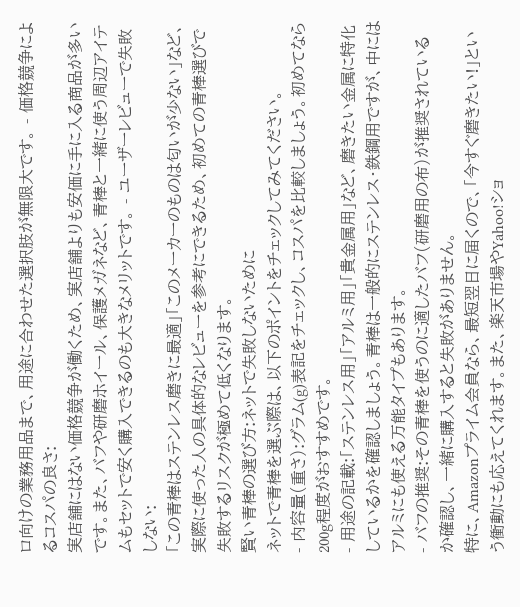ロ向けの業務用品まで、用途に合わせた選択肢が無限大です。 - 価格競争によるコスパの良さ:
実店舗にはない価格競争が働くため、実店舗よりも安価に手に入る商品が多いです。また、バフや研磨ホイール、保護メガネなど、青棒と一緒に使う周辺アイテムもセットで安く購入できるのも大きなメリットです。 - ユーザーレビューで失敗しない:
「この青棒はステンレス磨きに最適」「このメーカーのものは匂いが少ない」など、実際に使った人の具体的なレビューを参考にできるため、初めての青棒選びで失敗するリスクが極めて低くなります。
賢い青棒の選び方:ネットで失敗しないために
ネットで青棒を選ぶ際は、以下のポイントをチェックしてみてください。
- 内容量(重さ):グラム(g)表記をチェックし、コスパを比較しましょう。初めてなら200g程度がおすすめです。
- 用途の記載:「ステンレス用」「アルミ用」「貴金属用」など、磨きたい金属に特化しているかを確認しましょう。青棒は一般的にステンレス・鉄鋼用ですが、中にはアルミにも使える万能タイプもあります。
- バフの推奨:その青棒を使うのに適したバフ(研磨用の布)が推奨されているか確認し、一緒に購入すると失敗がありません。
特に、Amazonプライム会員なら、最短翌日に届くので、「今すぐ磨きたい!」という衝動にも応えてくれます。また、楽天市場やYahoo!ショ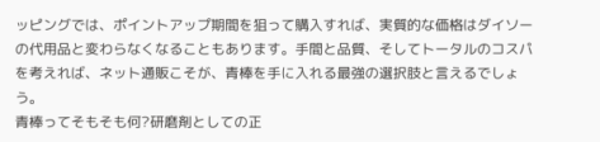ッピングでは、ポイントアップ期間を狙って購入すれば、実質的な価格はダイソーの代用品と変わらなくなることもあります。手間と品質、そしてトータルのコスパを考えれば、ネット通販こそが、青棒を手に入れる最強の選択肢と言えるでしょう。
青棒ってそもそも何?研磨剤としての正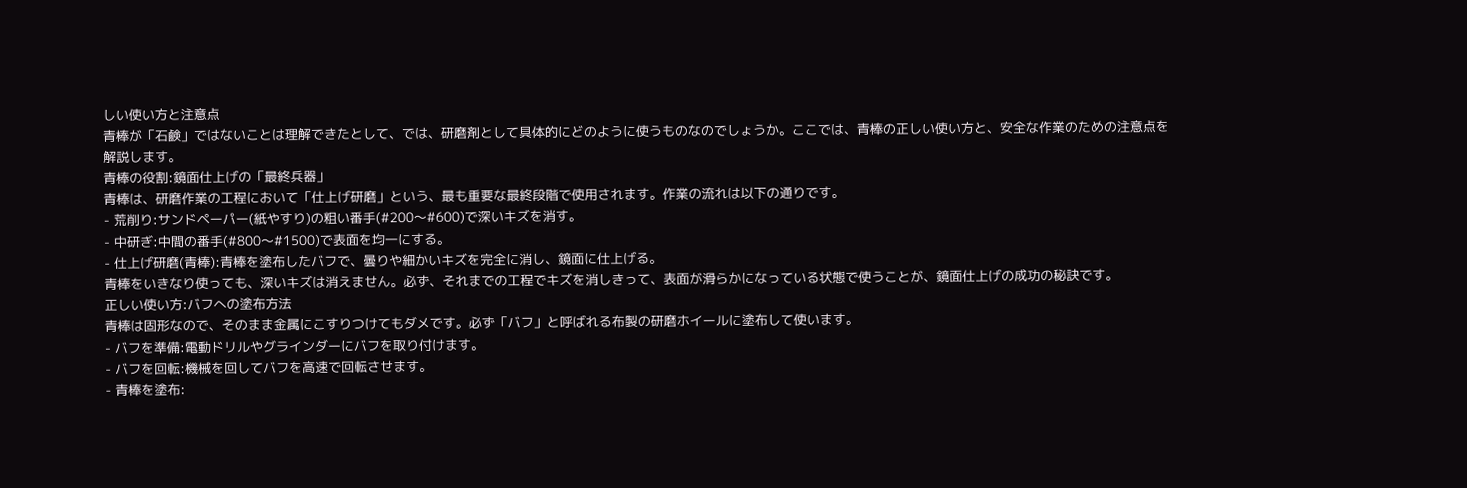しい使い方と注意点
青棒が「石鹸」ではないことは理解できたとして、では、研磨剤として具体的にどのように使うものなのでしょうか。ここでは、青棒の正しい使い方と、安全な作業のための注意点を解説します。
青棒の役割:鏡面仕上げの「最終兵器」
青棒は、研磨作業の工程において「仕上げ研磨」という、最も重要な最終段階で使用されます。作業の流れは以下の通りです。
- 荒削り:サンドペーパー(紙やすり)の粗い番手(#200〜#600)で深いキズを消す。
- 中研ぎ:中間の番手(#800〜#1500)で表面を均一にする。
- 仕上げ研磨(青棒):青棒を塗布したバフで、曇りや細かいキズを完全に消し、鏡面に仕上げる。
青棒をいきなり使っても、深いキズは消えません。必ず、それまでの工程でキズを消しきって、表面が滑らかになっている状態で使うことが、鏡面仕上げの成功の秘訣です。
正しい使い方:バフへの塗布方法
青棒は固形なので、そのまま金属にこすりつけてもダメです。必ず「バフ」と呼ばれる布製の研磨ホイールに塗布して使います。
- バフを準備:電動ドリルやグラインダーにバフを取り付けます。
- バフを回転:機械を回してバフを高速で回転させます。
- 青棒を塗布: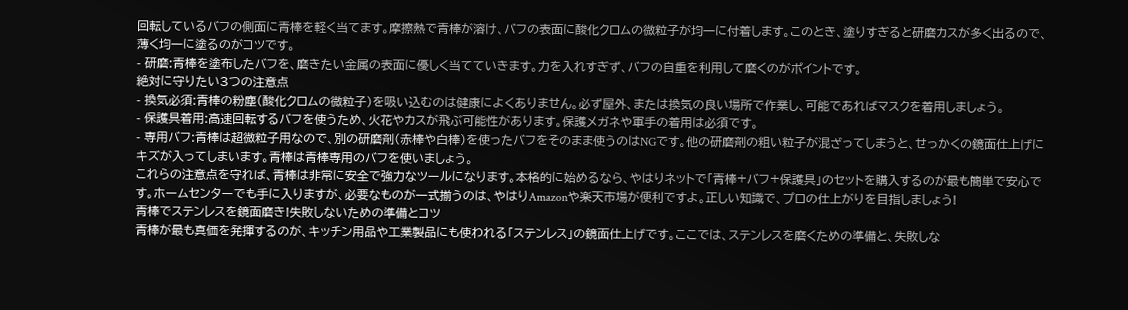回転しているバフの側面に青棒を軽く当てます。摩擦熱で青棒が溶け、バフの表面に酸化クロムの微粒子が均一に付着します。このとき、塗りすぎると研磨カスが多く出るので、薄く均一に塗るのがコツです。
- 研磨:青棒を塗布したバフを、磨きたい金属の表面に優しく当てていきます。力を入れすぎず、バフの自重を利用して磨くのがポイントです。
絶対に守りたい3つの注意点
- 換気必須:青棒の粉塵(酸化クロムの微粒子)を吸い込むのは健康によくありません。必ず屋外、または換気の良い場所で作業し、可能であればマスクを着用しましょう。
- 保護具着用:高速回転するバフを使うため、火花やカスが飛ぶ可能性があります。保護メガネや軍手の着用は必須です。
- 専用バフ:青棒は超微粒子用なので、別の研磨剤(赤棒や白棒)を使ったバフをそのまま使うのはNGです。他の研磨剤の粗い粒子が混ざってしまうと、せっかくの鏡面仕上げにキズが入ってしまいます。青棒は青棒専用のバフを使いましょう。
これらの注意点を守れば、青棒は非常に安全で強力なツールになります。本格的に始めるなら、やはりネットで「青棒+バフ+保護具」のセットを購入するのが最も簡単で安心です。ホームセンターでも手に入りますが、必要なものが一式揃うのは、やはりAmazonや楽天市場が便利ですよ。正しい知識で、プロの仕上がりを目指しましょう!
青棒でステンレスを鏡面磨き!失敗しないための準備とコツ
青棒が最も真価を発揮するのが、キッチン用品や工業製品にも使われる「ステンレス」の鏡面仕上げです。ここでは、ステンレスを磨くための準備と、失敗しな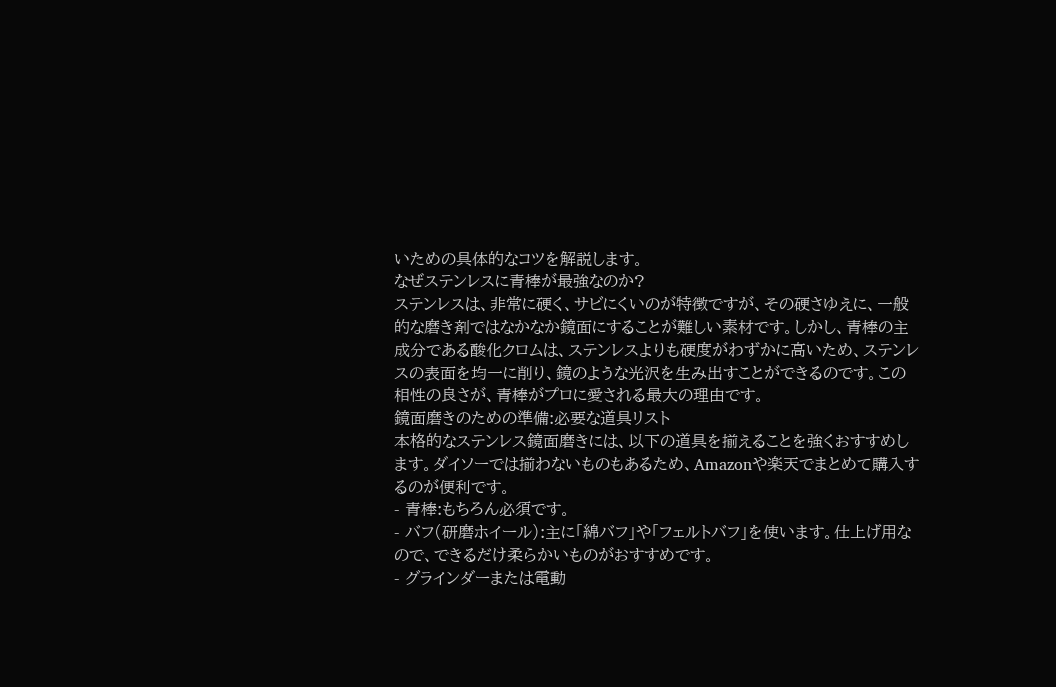いための具体的なコツを解説します。
なぜステンレスに青棒が最強なのか?
ステンレスは、非常に硬く、サビにくいのが特徴ですが、その硬さゆえに、一般的な磨き剤ではなかなか鏡面にすることが難しい素材です。しかし、青棒の主成分である酸化クロムは、ステンレスよりも硬度がわずかに高いため、ステンレスの表面を均一に削り、鏡のような光沢を生み出すことができるのです。この相性の良さが、青棒がプロに愛される最大の理由です。
鏡面磨きのための準備:必要な道具リスト
本格的なステンレス鏡面磨きには、以下の道具を揃えることを強くおすすめします。ダイソーでは揃わないものもあるため、Amazonや楽天でまとめて購入するのが便利です。
- 青棒:もちろん必須です。
- バフ(研磨ホイール):主に「綿バフ」や「フェルトバフ」を使います。仕上げ用なので、できるだけ柔らかいものがおすすめです。
- グラインダーまたは電動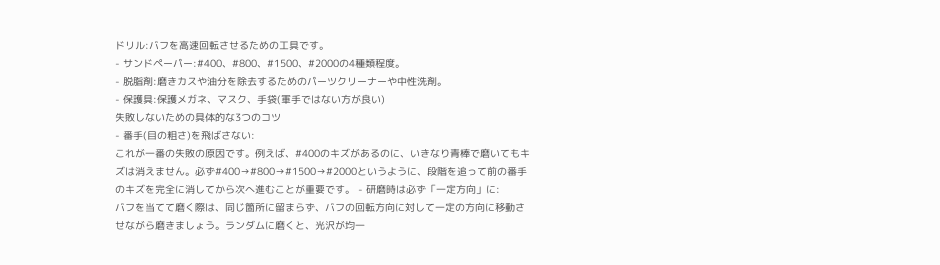ドリル:バフを高速回転させるための工具です。
- サンドペーパー:#400、#800、#1500、#2000の4種類程度。
- 脱脂剤:磨きカスや油分を除去するためのパーツクリーナーや中性洗剤。
- 保護具:保護メガネ、マスク、手袋(軍手ではない方が良い)
失敗しないための具体的な3つのコツ
- 番手(目の粗さ)を飛ばさない:
これが一番の失敗の原因です。例えば、#400のキズがあるのに、いきなり青棒で磨いてもキズは消えません。必ず#400→#800→#1500→#2000というように、段階を追って前の番手のキズを完全に消してから次へ進むことが重要です。 - 研磨時は必ず「一定方向」に:
バフを当てて磨く際は、同じ箇所に留まらず、バフの回転方向に対して一定の方向に移動させながら磨きましょう。ランダムに磨くと、光沢が均一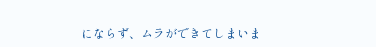にならず、ムラができてしまいま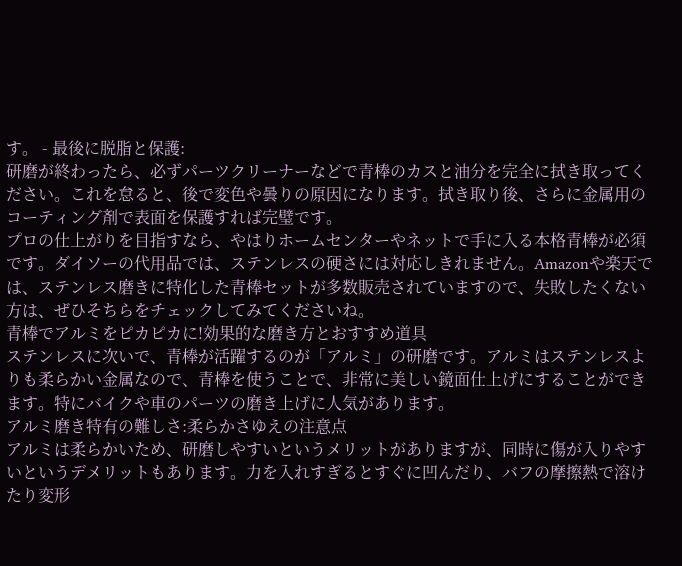す。 - 最後に脱脂と保護:
研磨が終わったら、必ずパーツクリーナーなどで青棒のカスと油分を完全に拭き取ってください。これを怠ると、後で変色や曇りの原因になります。拭き取り後、さらに金属用のコーティング剤で表面を保護すれば完璧です。
プロの仕上がりを目指すなら、やはりホームセンターやネットで手に入る本格青棒が必須です。ダイソーの代用品では、ステンレスの硬さには対応しきれません。Amazonや楽天では、ステンレス磨きに特化した青棒セットが多数販売されていますので、失敗したくない方は、ぜひそちらをチェックしてみてくださいね。
青棒でアルミをピカピカに!効果的な磨き方とおすすめ道具
ステンレスに次いで、青棒が活躍するのが「アルミ」の研磨です。アルミはステンレスよりも柔らかい金属なので、青棒を使うことで、非常に美しい鏡面仕上げにすることができます。特にバイクや車のパーツの磨き上げに人気があります。
アルミ磨き特有の難しさ:柔らかさゆえの注意点
アルミは柔らかいため、研磨しやすいというメリットがありますが、同時に傷が入りやすいというデメリットもあります。力を入れすぎるとすぐに凹んだり、バフの摩擦熱で溶けたり変形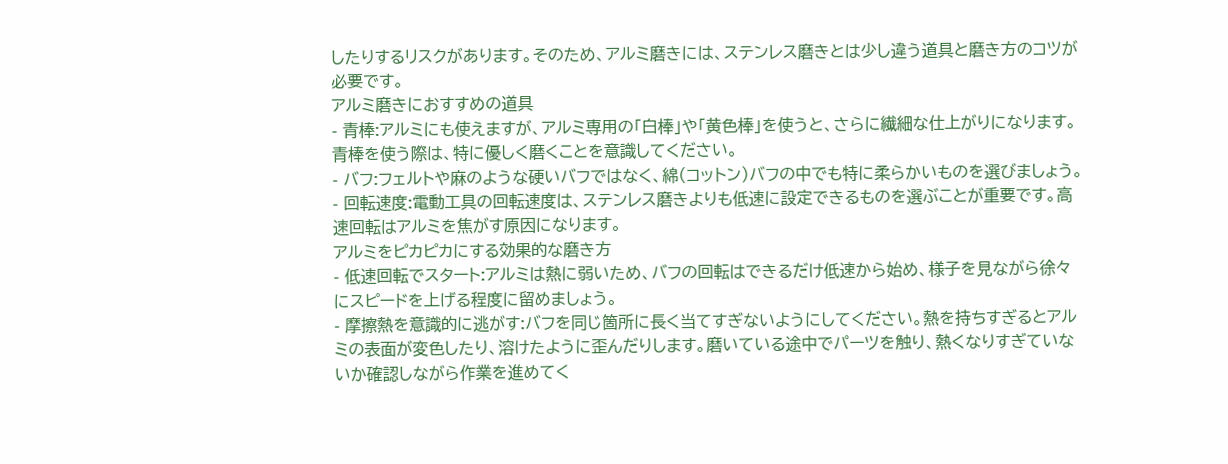したりするリスクがあります。そのため、アルミ磨きには、ステンレス磨きとは少し違う道具と磨き方のコツが必要です。
アルミ磨きにおすすめの道具
- 青棒:アルミにも使えますが、アルミ専用の「白棒」や「黄色棒」を使うと、さらに繊細な仕上がりになります。青棒を使う際は、特に優しく磨くことを意識してください。
- バフ:フェルトや麻のような硬いバフではなく、綿(コットン)バフの中でも特に柔らかいものを選びましょう。
- 回転速度:電動工具の回転速度は、ステンレス磨きよりも低速に設定できるものを選ぶことが重要です。高速回転はアルミを焦がす原因になります。
アルミをピカピカにする効果的な磨き方
- 低速回転でスタート:アルミは熱に弱いため、バフの回転はできるだけ低速から始め、様子を見ながら徐々にスピードを上げる程度に留めましょう。
- 摩擦熱を意識的に逃がす:バフを同じ箇所に長く当てすぎないようにしてください。熱を持ちすぎるとアルミの表面が変色したり、溶けたように歪んだりします。磨いている途中でパーツを触り、熱くなりすぎていないか確認しながら作業を進めてく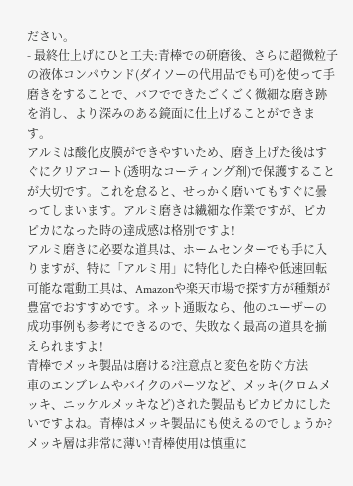ださい。
- 最終仕上げにひと工夫:青棒での研磨後、さらに超微粒子の液体コンパウンド(ダイソーの代用品でも可)を使って手磨きをすることで、バフでできたごくごく微細な磨き跡を消し、より深みのある鏡面に仕上げることができます。
アルミは酸化皮膜ができやすいため、磨き上げた後はすぐにクリアコート(透明なコーティング剤)で保護することが大切です。これを怠ると、せっかく磨いてもすぐに曇ってしまいます。アルミ磨きは繊細な作業ですが、ピカピカになった時の達成感は格別ですよ!
アルミ磨きに必要な道具は、ホームセンターでも手に入りますが、特に「アルミ用」に特化した白棒や低速回転可能な電動工具は、Amazonや楽天市場で探す方が種類が豊富でおすすめです。ネット通販なら、他のユーザーの成功事例も参考にできるので、失敗なく最高の道具を揃えられますよ!
青棒でメッキ製品は磨ける?注意点と変色を防ぐ方法
車のエンブレムやバイクのパーツなど、メッキ(クロムメッキ、ニッケルメッキなど)された製品もピカピカにしたいですよね。青棒はメッキ製品にも使えるのでしょうか?
メッキ層は非常に薄い!青棒使用は慎重に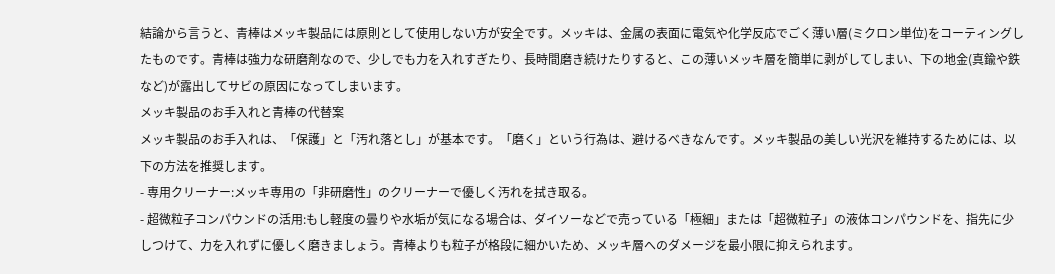結論から言うと、青棒はメッキ製品には原則として使用しない方が安全です。メッキは、金属の表面に電気や化学反応でごく薄い層(ミクロン単位)をコーティングしたものです。青棒は強力な研磨剤なので、少しでも力を入れすぎたり、長時間磨き続けたりすると、この薄いメッキ層を簡単に剥がしてしまい、下の地金(真鍮や鉄など)が露出してサビの原因になってしまいます。
メッキ製品のお手入れと青棒の代替案
メッキ製品のお手入れは、「保護」と「汚れ落とし」が基本です。「磨く」という行為は、避けるべきなんです。メッキ製品の美しい光沢を維持するためには、以下の方法を推奨します。
- 専用クリーナー:メッキ専用の「非研磨性」のクリーナーで優しく汚れを拭き取る。
- 超微粒子コンパウンドの活用:もし軽度の曇りや水垢が気になる場合は、ダイソーなどで売っている「極細」または「超微粒子」の液体コンパウンドを、指先に少しつけて、力を入れずに優しく磨きましょう。青棒よりも粒子が格段に細かいため、メッキ層へのダメージを最小限に抑えられます。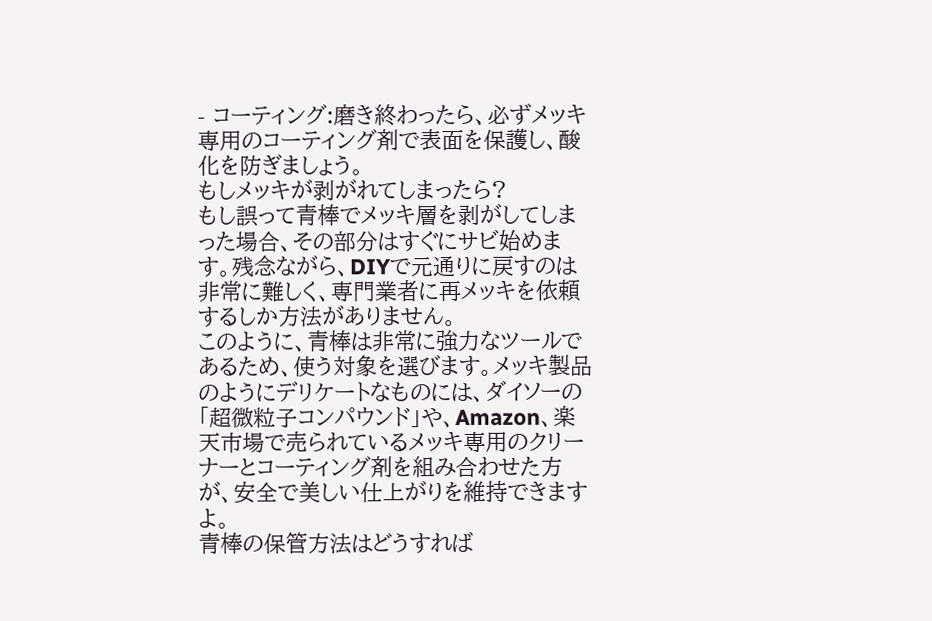- コーティング:磨き終わったら、必ずメッキ専用のコーティング剤で表面を保護し、酸化を防ぎましょう。
もしメッキが剥がれてしまったら?
もし誤って青棒でメッキ層を剥がしてしまった場合、その部分はすぐにサビ始めます。残念ながら、DIYで元通りに戻すのは非常に難しく、専門業者に再メッキを依頼するしか方法がありません。
このように、青棒は非常に強力なツールであるため、使う対象を選びます。メッキ製品のようにデリケートなものには、ダイソーの「超微粒子コンパウンド」や、Amazon、楽天市場で売られているメッキ専用のクリーナーとコーティング剤を組み合わせた方が、安全で美しい仕上がりを維持できますよ。
青棒の保管方法はどうすれば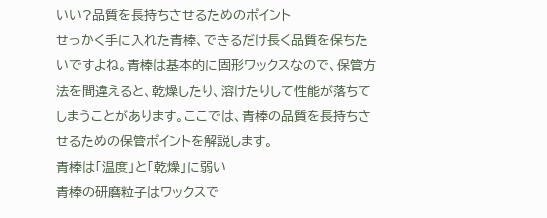いい?品質を長持ちさせるためのポイント
せっかく手に入れた青棒、できるだけ長く品質を保ちたいですよね。青棒は基本的に固形ワックスなので、保管方法を間違えると、乾燥したり、溶けたりして性能が落ちてしまうことがあります。ここでは、青棒の品質を長持ちさせるための保管ポイントを解説します。
青棒は「温度」と「乾燥」に弱い
青棒の研磨粒子はワックスで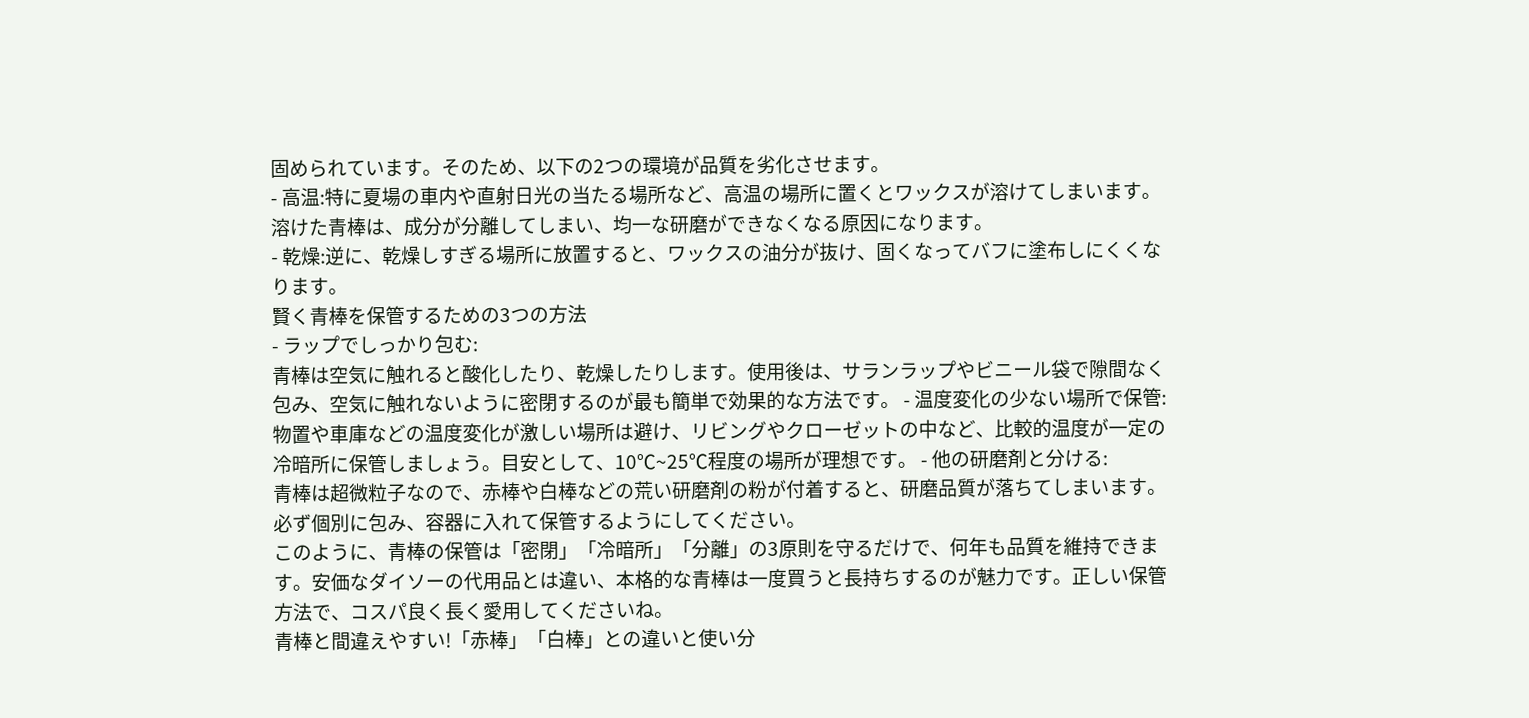固められています。そのため、以下の2つの環境が品質を劣化させます。
- 高温:特に夏場の車内や直射日光の当たる場所など、高温の場所に置くとワックスが溶けてしまいます。溶けた青棒は、成分が分離してしまい、均一な研磨ができなくなる原因になります。
- 乾燥:逆に、乾燥しすぎる場所に放置すると、ワックスの油分が抜け、固くなってバフに塗布しにくくなります。
賢く青棒を保管するための3つの方法
- ラップでしっかり包む:
青棒は空気に触れると酸化したり、乾燥したりします。使用後は、サランラップやビニール袋で隙間なく包み、空気に触れないように密閉するのが最も簡単で効果的な方法です。 - 温度変化の少ない場所で保管:
物置や車庫などの温度変化が激しい場所は避け、リビングやクローゼットの中など、比較的温度が一定の冷暗所に保管しましょう。目安として、10℃~25℃程度の場所が理想です。 - 他の研磨剤と分ける:
青棒は超微粒子なので、赤棒や白棒などの荒い研磨剤の粉が付着すると、研磨品質が落ちてしまいます。必ず個別に包み、容器に入れて保管するようにしてください。
このように、青棒の保管は「密閉」「冷暗所」「分離」の3原則を守るだけで、何年も品質を維持できます。安価なダイソーの代用品とは違い、本格的な青棒は一度買うと長持ちするのが魅力です。正しい保管方法で、コスパ良く長く愛用してくださいね。
青棒と間違えやすい!「赤棒」「白棒」との違いと使い分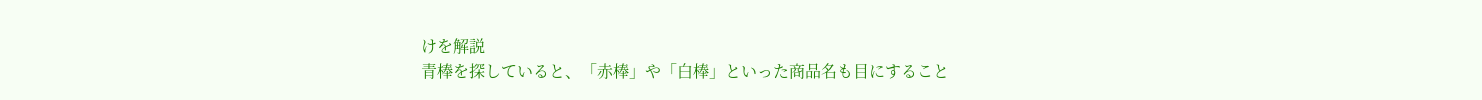けを解説
青棒を探していると、「赤棒」や「白棒」といった商品名も目にすること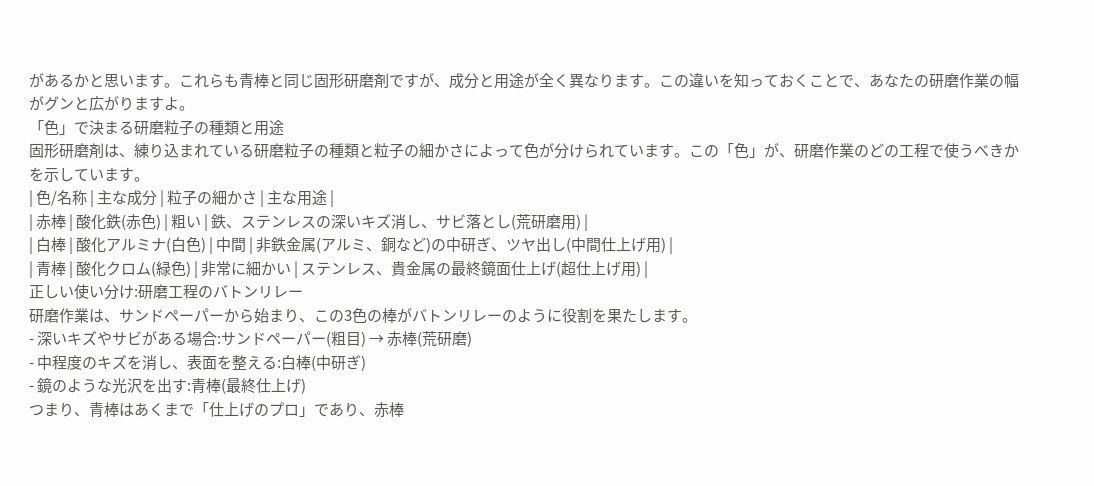があるかと思います。これらも青棒と同じ固形研磨剤ですが、成分と用途が全く異なります。この違いを知っておくことで、あなたの研磨作業の幅がグンと広がりますよ。
「色」で決まる研磨粒子の種類と用途
固形研磨剤は、練り込まれている研磨粒子の種類と粒子の細かさによって色が分けられています。この「色」が、研磨作業のどの工程で使うべきかを示しています。
| 色/名称 | 主な成分 | 粒子の細かさ | 主な用途 |
| 赤棒 | 酸化鉄(赤色) | 粗い | 鉄、ステンレスの深いキズ消し、サビ落とし(荒研磨用) |
| 白棒 | 酸化アルミナ(白色) | 中間 | 非鉄金属(アルミ、銅など)の中研ぎ、ツヤ出し(中間仕上げ用) |
| 青棒 | 酸化クロム(緑色) | 非常に細かい | ステンレス、貴金属の最終鏡面仕上げ(超仕上げ用) |
正しい使い分け:研磨工程のバトンリレー
研磨作業は、サンドペーパーから始まり、この3色の棒がバトンリレーのように役割を果たします。
- 深いキズやサビがある場合:サンドペーパー(粗目) → 赤棒(荒研磨)
- 中程度のキズを消し、表面を整える:白棒(中研ぎ)
- 鏡のような光沢を出す:青棒(最終仕上げ)
つまり、青棒はあくまで「仕上げのプロ」であり、赤棒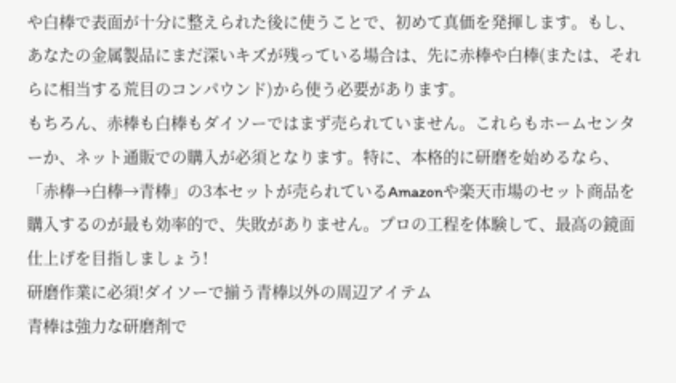や白棒で表面が十分に整えられた後に使うことで、初めて真価を発揮します。もし、あなたの金属製品にまだ深いキズが残っている場合は、先に赤棒や白棒(または、それらに相当する荒目のコンパウンド)から使う必要があります。
もちろん、赤棒も白棒もダイソーではまず売られていません。これらもホームセンターか、ネット通販での購入が必須となります。特に、本格的に研磨を始めるなら、「赤棒→白棒→青棒」の3本セットが売られているAmazonや楽天市場のセット商品を購入するのが最も効率的で、失敗がありません。プロの工程を体験して、最高の鏡面仕上げを目指しましょう!
研磨作業に必須!ダイソーで揃う青棒以外の周辺アイテム
青棒は強力な研磨剤で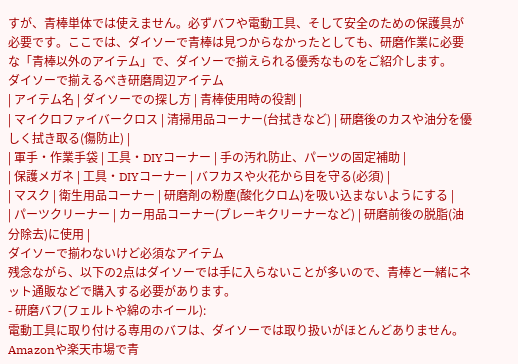すが、青棒単体では使えません。必ずバフや電動工具、そして安全のための保護具が必要です。ここでは、ダイソーで青棒は見つからなかったとしても、研磨作業に必要な「青棒以外のアイテム」で、ダイソーで揃えられる優秀なものをご紹介します。
ダイソーで揃えるべき研磨周辺アイテム
| アイテム名 | ダイソーでの探し方 | 青棒使用時の役割 |
| マイクロファイバークロス | 清掃用品コーナー(台拭きなど) | 研磨後のカスや油分を優しく拭き取る(傷防止) |
| 軍手・作業手袋 | 工具・DIYコーナー | 手の汚れ防止、パーツの固定補助 |
| 保護メガネ | 工具・DIYコーナー | バフカスや火花から目を守る(必須) |
| マスク | 衛生用品コーナー | 研磨剤の粉塵(酸化クロム)を吸い込まないようにする |
| パーツクリーナー | カー用品コーナー(ブレーキクリーナーなど) | 研磨前後の脱脂(油分除去)に使用 |
ダイソーで揃わないけど必須なアイテム
残念ながら、以下の2点はダイソーでは手に入らないことが多いので、青棒と一緒にネット通販などで購入する必要があります。
- 研磨バフ(フェルトや綿のホイール):
電動工具に取り付ける専用のバフは、ダイソーでは取り扱いがほとんどありません。Amazonや楽天市場で青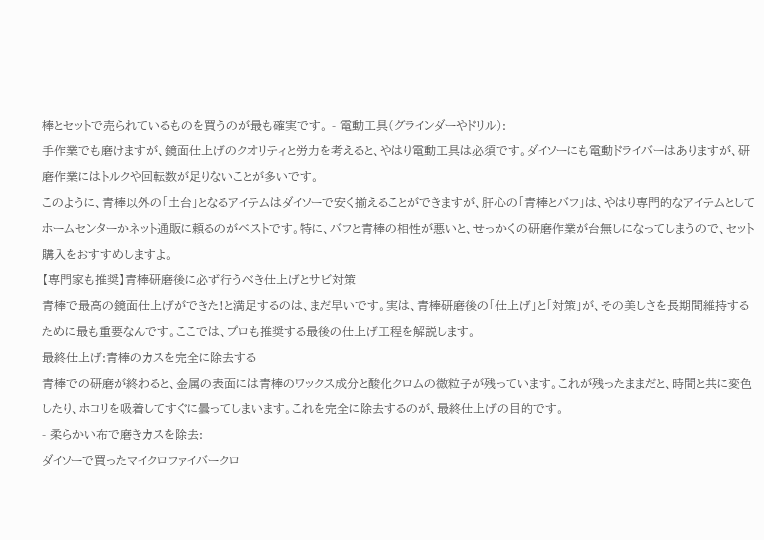棒とセットで売られているものを買うのが最も確実です。 - 電動工具(グラインダーやドリル):
手作業でも磨けますが、鏡面仕上げのクオリティと労力を考えると、やはり電動工具は必須です。ダイソーにも電動ドライバーはありますが、研磨作業にはトルクや回転数が足りないことが多いです。
このように、青棒以外の「土台」となるアイテムはダイソーで安く揃えることができますが、肝心の「青棒とバフ」は、やはり専門的なアイテムとしてホームセンターかネット通販に頼るのがベストです。特に、バフと青棒の相性が悪いと、せっかくの研磨作業が台無しになってしまうので、セット購入をおすすめしますよ。
【専門家も推奨】青棒研磨後に必ず行うべき仕上げとサビ対策
青棒で最高の鏡面仕上げができた!と満足するのは、まだ早いです。実は、青棒研磨後の「仕上げ」と「対策」が、その美しさを長期間維持するために最も重要なんです。ここでは、プロも推奨する最後の仕上げ工程を解説します。
最終仕上げ:青棒のカスを完全に除去する
青棒での研磨が終わると、金属の表面には青棒のワックス成分と酸化クロムの微粒子が残っています。これが残ったままだと、時間と共に変色したり、ホコリを吸着してすぐに曇ってしまいます。これを完全に除去するのが、最終仕上げの目的です。
- 柔らかい布で磨きカスを除去:
ダイソーで買ったマイクロファイバークロ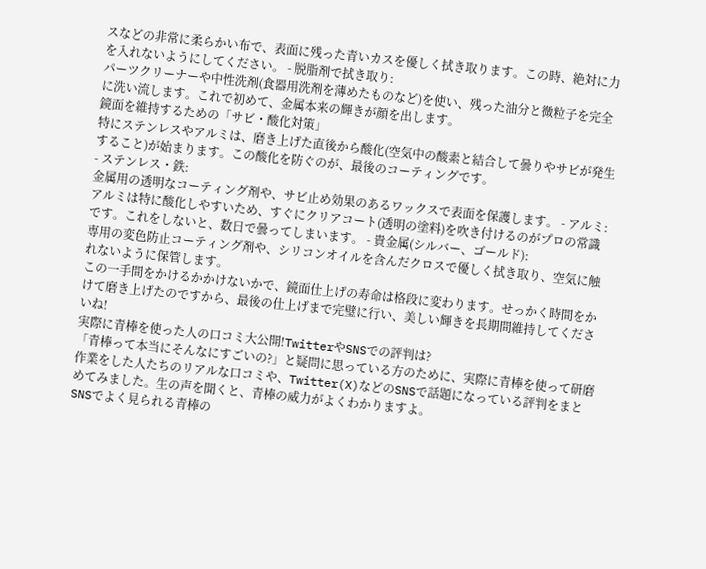スなどの非常に柔らかい布で、表面に残った青いカスを優しく拭き取ります。この時、絶対に力を入れないようにしてください。 - 脱脂剤で拭き取り:
パーツクリーナーや中性洗剤(食器用洗剤を薄めたものなど)を使い、残った油分と微粒子を完全に洗い流します。これで初めて、金属本来の輝きが顔を出します。
鏡面を維持するための「サビ・酸化対策」
特にステンレスやアルミは、磨き上げた直後から酸化(空気中の酸素と結合して曇りやサビが発生すること)が始まります。この酸化を防ぐのが、最後のコーティングです。
- ステンレス・鉄:
金属用の透明なコーティング剤や、サビ止め効果のあるワックスで表面を保護します。 - アルミ:
アルミは特に酸化しやすいため、すぐにクリアコート(透明の塗料)を吹き付けるのがプロの常識です。これをしないと、数日で曇ってしまいます。 - 貴金属(シルバー、ゴールド):
専用の変色防止コーティング剤や、シリコンオイルを含んだクロスで優しく拭き取り、空気に触れないように保管します。
この一手間をかけるかかけないかで、鏡面仕上げの寿命は格段に変わります。せっかく時間をかけて磨き上げたのですから、最後の仕上げまで完璧に行い、美しい輝きを長期間維持してくださいね!
実際に青棒を使った人の口コミ大公開!TwitterやSNSでの評判は?
「青棒って本当にそんなにすごいの?」と疑問に思っている方のために、実際に青棒を使って研磨作業をした人たちのリアルな口コミや、Twitter(X)などのSNSで話題になっている評判をまとめてみました。生の声を聞くと、青棒の威力がよくわかりますよ。
SNSでよく見られる青棒の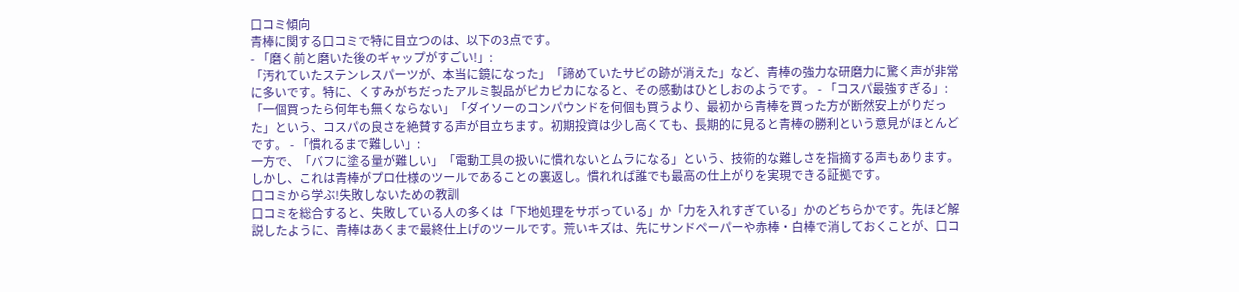口コミ傾向
青棒に関する口コミで特に目立つのは、以下の3点です。
- 「磨く前と磨いた後のギャップがすごい!」:
「汚れていたステンレスパーツが、本当に鏡になった」「諦めていたサビの跡が消えた」など、青棒の強力な研磨力に驚く声が非常に多いです。特に、くすみがちだったアルミ製品がピカピカになると、その感動はひとしおのようです。 - 「コスパ最強すぎる」:
「一個買ったら何年も無くならない」「ダイソーのコンパウンドを何個も買うより、最初から青棒を買った方が断然安上がりだった」という、コスパの良さを絶賛する声が目立ちます。初期投資は少し高くても、長期的に見ると青棒の勝利という意見がほとんどです。 - 「慣れるまで難しい」:
一方で、「バフに塗る量が難しい」「電動工具の扱いに慣れないとムラになる」という、技術的な難しさを指摘する声もあります。しかし、これは青棒がプロ仕様のツールであることの裏返し。慣れれば誰でも最高の仕上がりを実現できる証拠です。
口コミから学ぶ!失敗しないための教訓
口コミを総合すると、失敗している人の多くは「下地処理をサボっている」か「力を入れすぎている」かのどちらかです。先ほど解説したように、青棒はあくまで最終仕上げのツールです。荒いキズは、先にサンドペーパーや赤棒・白棒で消しておくことが、口コ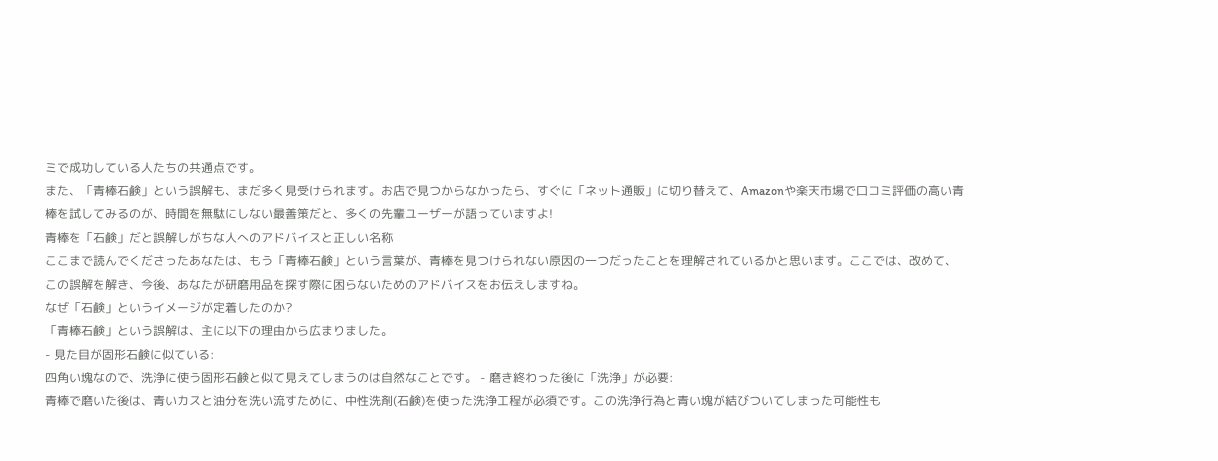ミで成功している人たちの共通点です。
また、「青棒石鹸」という誤解も、まだ多く見受けられます。お店で見つからなかったら、すぐに「ネット通販」に切り替えて、Amazonや楽天市場で口コミ評価の高い青棒を試してみるのが、時間を無駄にしない最善策だと、多くの先輩ユーザーが語っていますよ!
青棒を「石鹸」だと誤解しがちな人へのアドバイスと正しい名称
ここまで読んでくださったあなたは、もう「青棒石鹸」という言葉が、青棒を見つけられない原因の一つだったことを理解されているかと思います。ここでは、改めて、この誤解を解き、今後、あなたが研磨用品を探す際に困らないためのアドバイスをお伝えしますね。
なぜ「石鹸」というイメージが定着したのか?
「青棒石鹸」という誤解は、主に以下の理由から広まりました。
- 見た目が固形石鹸に似ている:
四角い塊なので、洗浄に使う固形石鹸と似て見えてしまうのは自然なことです。 - 磨き終わった後に「洗浄」が必要:
青棒で磨いた後は、青いカスと油分を洗い流すために、中性洗剤(石鹸)を使った洗浄工程が必須です。この洗浄行為と青い塊が結びついてしまった可能性も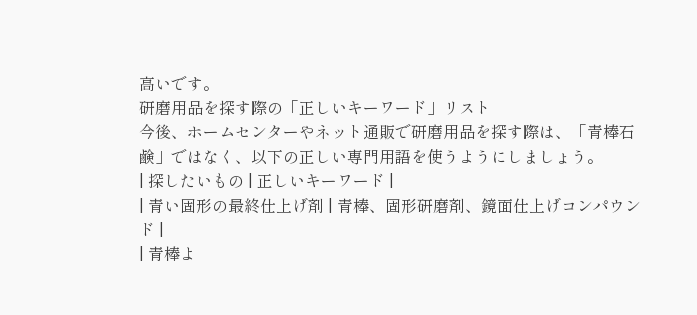高いです。
研磨用品を探す際の「正しいキーワード」リスト
今後、ホームセンターやネット通販で研磨用品を探す際は、「青棒石鹸」ではなく、以下の正しい専門用語を使うようにしましょう。
| 探したいもの | 正しいキーワード |
| 青い固形の最終仕上げ剤 | 青棒、固形研磨剤、鏡面仕上げコンパウンド |
| 青棒よ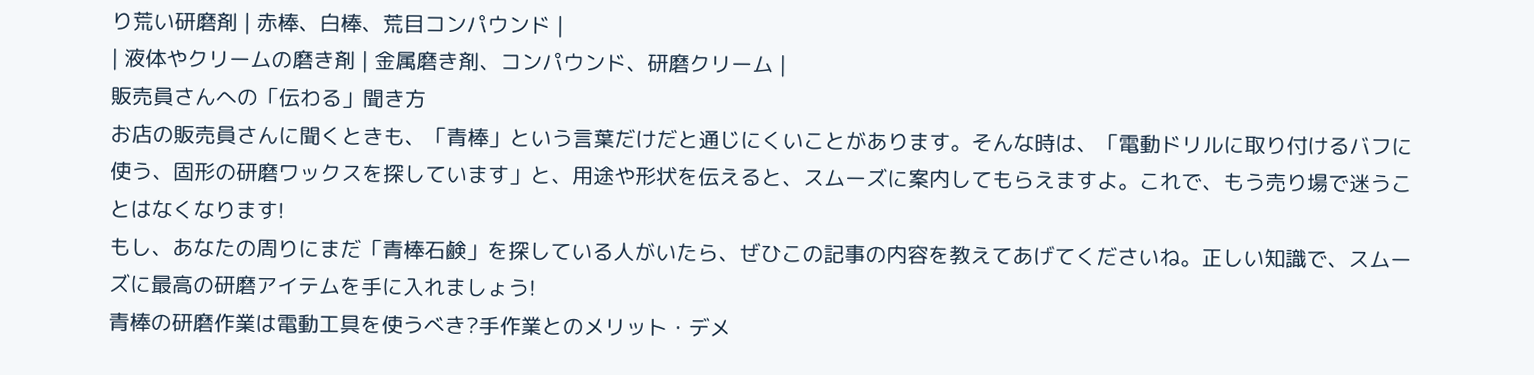り荒い研磨剤 | 赤棒、白棒、荒目コンパウンド |
| 液体やクリームの磨き剤 | 金属磨き剤、コンパウンド、研磨クリーム |
販売員さんへの「伝わる」聞き方
お店の販売員さんに聞くときも、「青棒」という言葉だけだと通じにくいことがあります。そんな時は、「電動ドリルに取り付けるバフに使う、固形の研磨ワックスを探しています」と、用途や形状を伝えると、スムーズに案内してもらえますよ。これで、もう売り場で迷うことはなくなります!
もし、あなたの周りにまだ「青棒石鹸」を探している人がいたら、ぜひこの記事の内容を教えてあげてくださいね。正しい知識で、スムーズに最高の研磨アイテムを手に入れましょう!
青棒の研磨作業は電動工具を使うべき?手作業とのメリット・デメ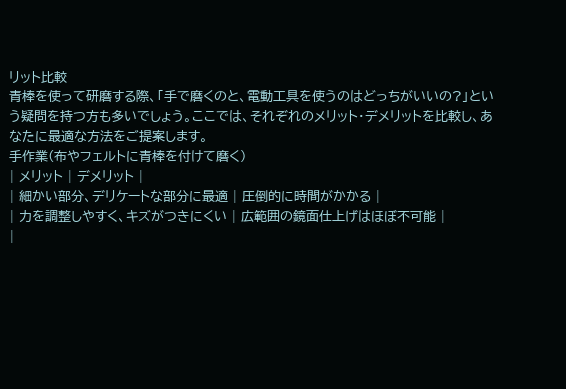リット比較
青棒を使って研磨する際、「手で磨くのと、電動工具を使うのはどっちがいいの?」という疑問を持つ方も多いでしょう。ここでは、それぞれのメリット・デメリットを比較し、あなたに最適な方法をご提案します。
手作業(布やフェルトに青棒を付けて磨く)
| メリット | デメリット |
| 細かい部分、デリケートな部分に最適 | 圧倒的に時間がかかる |
| 力を調整しやすく、キズがつきにくい | 広範囲の鏡面仕上げはほぼ不可能 |
|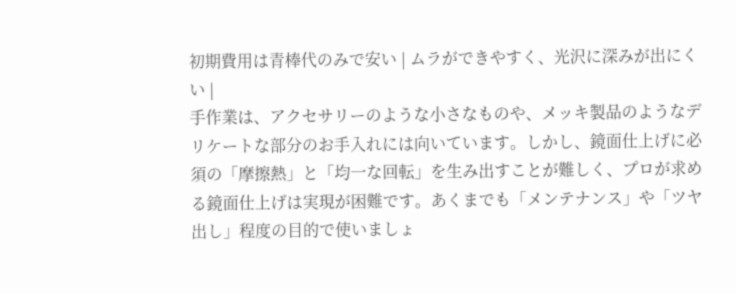初期費用は青棒代のみで安い | ムラができやすく、光沢に深みが出にくい |
手作業は、アクセサリーのような小さなものや、メッキ製品のようなデリケートな部分のお手入れには向いています。しかし、鏡面仕上げに必須の「摩擦熱」と「均一な回転」を生み出すことが難しく、プロが求める鏡面仕上げは実現が困難です。あくまでも「メンテナンス」や「ツヤ出し」程度の目的で使いましょ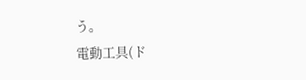う。
電動工具(ド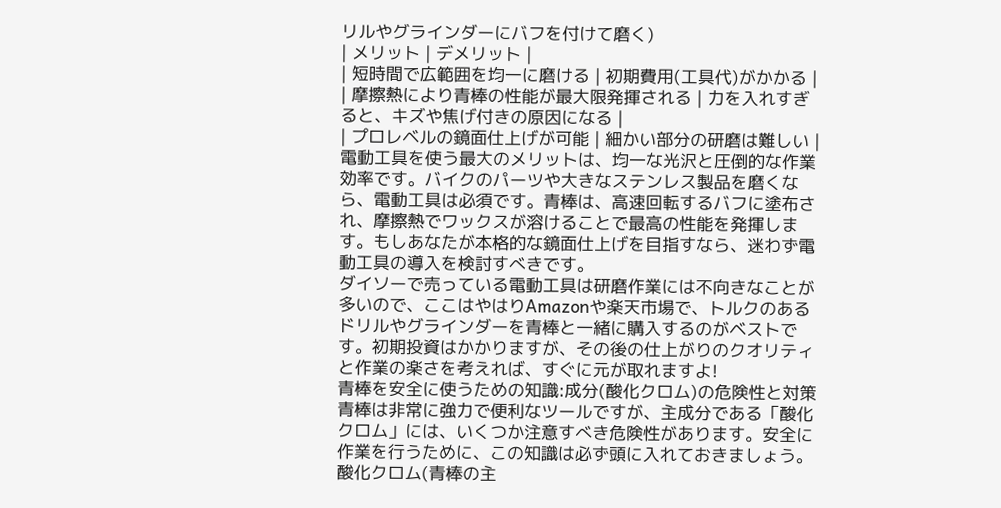リルやグラインダーにバフを付けて磨く)
| メリット | デメリット |
| 短時間で広範囲を均一に磨ける | 初期費用(工具代)がかかる |
| 摩擦熱により青棒の性能が最大限発揮される | 力を入れすぎると、キズや焦げ付きの原因になる |
| プロレベルの鏡面仕上げが可能 | 細かい部分の研磨は難しい |
電動工具を使う最大のメリットは、均一な光沢と圧倒的な作業効率です。バイクのパーツや大きなステンレス製品を磨くなら、電動工具は必須です。青棒は、高速回転するバフに塗布され、摩擦熱でワックスが溶けることで最高の性能を発揮します。もしあなたが本格的な鏡面仕上げを目指すなら、迷わず電動工具の導入を検討すべきです。
ダイソーで売っている電動工具は研磨作業には不向きなことが多いので、ここはやはりAmazonや楽天市場で、トルクのあるドリルやグラインダーを青棒と一緒に購入するのがベストです。初期投資はかかりますが、その後の仕上がりのクオリティと作業の楽さを考えれば、すぐに元が取れますよ!
青棒を安全に使うための知識:成分(酸化クロム)の危険性と対策
青棒は非常に強力で便利なツールですが、主成分である「酸化クロム」には、いくつか注意すべき危険性があります。安全に作業を行うために、この知識は必ず頭に入れておきましょう。
酸化クロム(青棒の主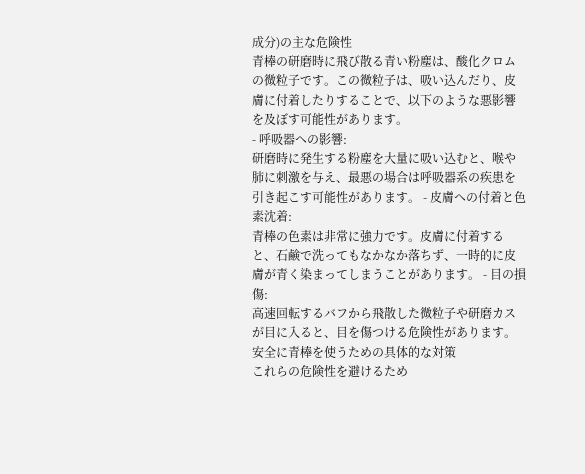成分)の主な危険性
青棒の研磨時に飛び散る青い粉塵は、酸化クロムの微粒子です。この微粒子は、吸い込んだり、皮膚に付着したりすることで、以下のような悪影響を及ぼす可能性があります。
- 呼吸器への影響:
研磨時に発生する粉塵を大量に吸い込むと、喉や肺に刺激を与え、最悪の場合は呼吸器系の疾患を引き起こす可能性があります。 - 皮膚への付着と色素沈着:
青棒の色素は非常に強力です。皮膚に付着すると、石鹸で洗ってもなかなか落ちず、一時的に皮膚が青く染まってしまうことがあります。 - 目の損傷:
高速回転するバフから飛散した微粒子や研磨カスが目に入ると、目を傷つける危険性があります。
安全に青棒を使うための具体的な対策
これらの危険性を避けるため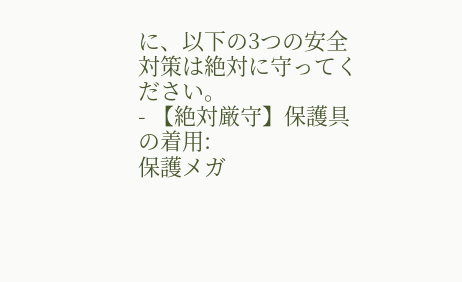に、以下の3つの安全対策は絶対に守ってください。
- 【絶対厳守】保護具の着用:
保護メガ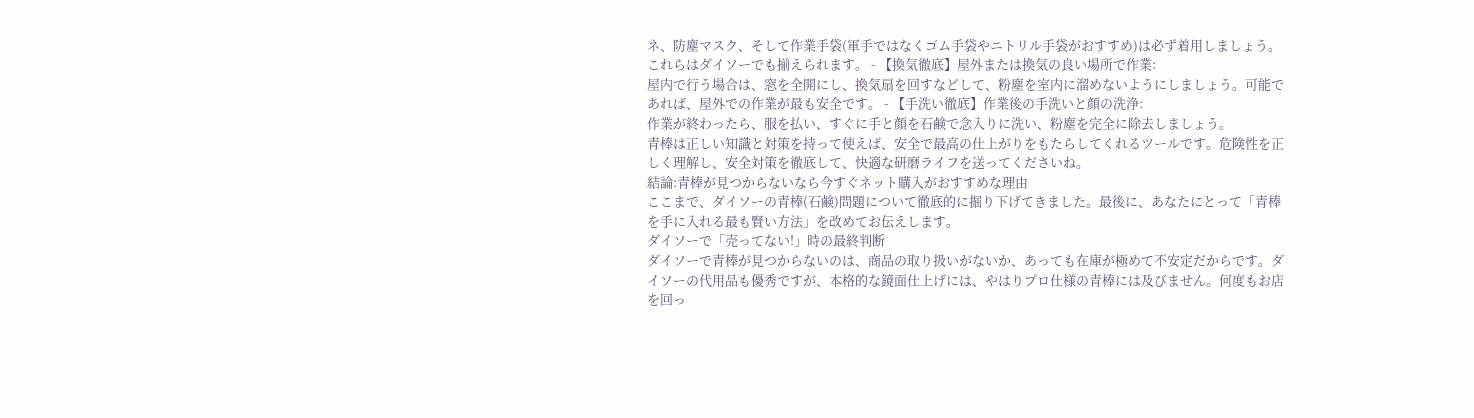ネ、防塵マスク、そして作業手袋(軍手ではなくゴム手袋やニトリル手袋がおすすめ)は必ず着用しましょう。これらはダイソーでも揃えられます。 - 【換気徹底】屋外または換気の良い場所で作業:
屋内で行う場合は、窓を全開にし、換気扇を回すなどして、粉塵を室内に溜めないようにしましょう。可能であれば、屋外での作業が最も安全です。 - 【手洗い徹底】作業後の手洗いと顔の洗浄:
作業が終わったら、服を払い、すぐに手と顔を石鹸で念入りに洗い、粉塵を完全に除去しましょう。
青棒は正しい知識と対策を持って使えば、安全で最高の仕上がりをもたらしてくれるツールです。危険性を正しく理解し、安全対策を徹底して、快適な研磨ライフを送ってくださいね。
結論:青棒が見つからないなら今すぐネット購入がおすすめな理由
ここまで、ダイソーの青棒(石鹸)問題について徹底的に掘り下げてきました。最後に、あなたにとって「青棒を手に入れる最も賢い方法」を改めてお伝えします。
ダイソーで「売ってない!」時の最終判断
ダイソーで青棒が見つからないのは、商品の取り扱いがないか、あっても在庫が極めて不安定だからです。ダイソーの代用品も優秀ですが、本格的な鏡面仕上げには、やはりプロ仕様の青棒には及びません。何度もお店を回っ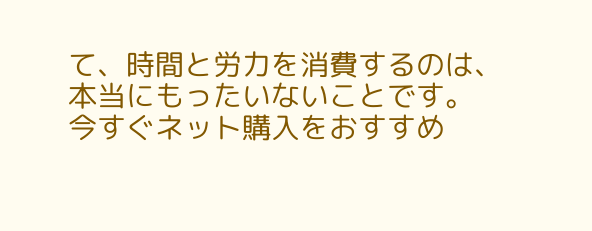て、時間と労力を消費するのは、本当にもったいないことです。
今すぐネット購入をおすすめ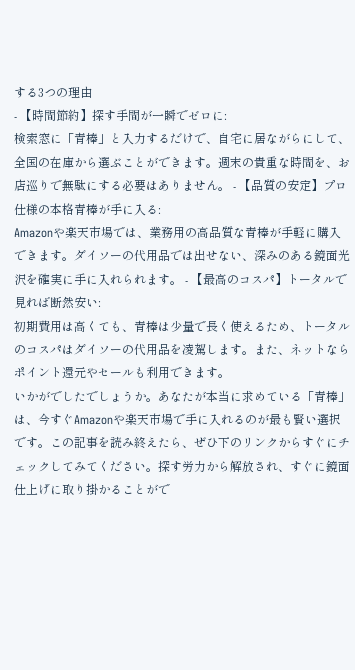する3つの理由
- 【時間節約】探す手間が一瞬でゼロに:
検索窓に「青棒」と入力するだけで、自宅に居ながらにして、全国の在庫から選ぶことができます。週末の貴重な時間を、お店巡りで無駄にする必要はありません。 - 【品質の安定】プロ仕様の本格青棒が手に入る:
Amazonや楽天市場では、業務用の高品質な青棒が手軽に購入できます。ダイソーの代用品では出せない、深みのある鏡面光沢を確実に手に入れられます。 - 【最高のコスパ】トータルで見れば断然安い:
初期費用は高くても、青棒は少量で長く使えるため、トータルのコスパはダイソーの代用品を凌駕します。また、ネットならポイント還元やセールも利用できます。
いかがでしたでしょうか。あなたが本当に求めている「青棒」は、今すぐAmazonや楽天市場で手に入れるのが最も賢い選択です。この記事を読み終えたら、ぜひ下のリンクからすぐにチェックしてみてください。探す労力から解放され、すぐに鏡面仕上げに取り掛かることがで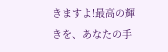きますよ!最高の輝きを、あなたの手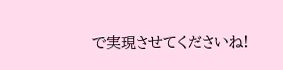で実現させてくださいね!